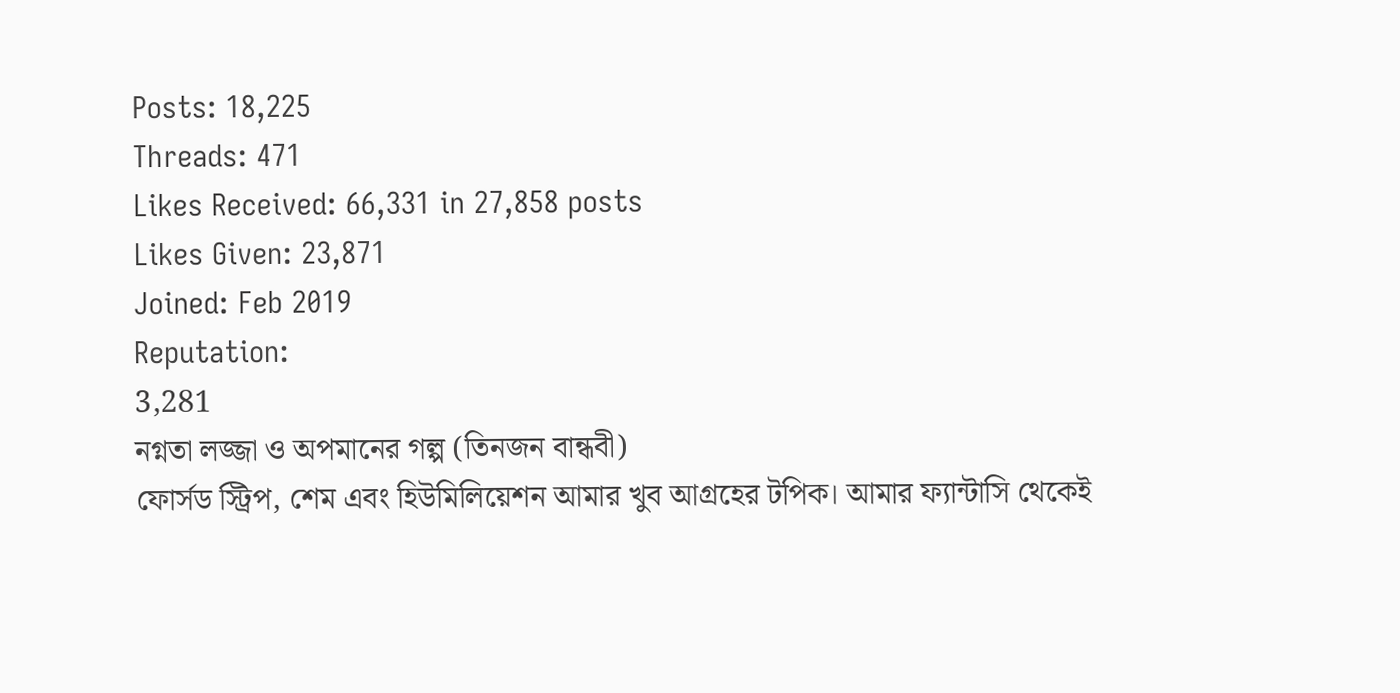Posts: 18,225
Threads: 471
Likes Received: 66,331 in 27,858 posts
Likes Given: 23,871
Joined: Feb 2019
Reputation:
3,281
নগ্নতা লজ্জা ও অপমানের গল্প (তিনজন বান্ধবী)
ফোর্সড স্ট্রিপ, শেম এবং হিউমিলিয়েশন আমার খুব আগ্রহের টপিক। আমার ফ্যান্টাসি থেকেই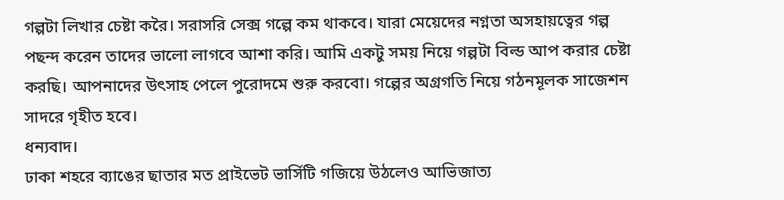গল্পটা লিখার চেষ্টা করৈ। সরাসরি সেক্স গল্পে কম থাকবে। যারা মেয়েদের নগ্নতা অসহায়ত্বের গল্প পছন্দ করেন তাদের ভালো লাগবে আশা করি। আমি একটু সময় নিয়ে গল্পটা বিল্ড আপ করার চেষ্টা করছি। আপনাদের উৎসাহ পেলে পুরোদমে শুরু করবো। গল্পের অগ্রগতি নিয়ে গঠনমূলক সাজেশন সাদরে গৃহীত হবে।
ধন্যবাদ।
ঢাকা শহরে ব্যাঙের ছাতার মত প্রাইভেট ভার্সিটি গজিয়ে উঠলেও আভিজাত্য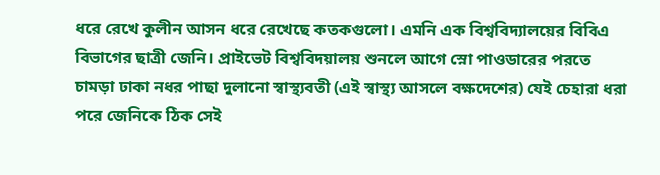ধরে রেখে কুলীন আসন ধরে রেখেছে কতকগুলো। এমনি এক বিশ্ববিদ্যালয়ের বিবিএ বিভাগের ছাত্রী জেনি। প্রাইভেট বিশ্ববিদয়ালয় শুনলে আগে স্নো পাওডারের পরতে চামড়া ঢাকা নধর পাছা দুলানো স্বাস্থ্যবতী (এই স্বাস্থ্য আসলে বক্ষদেশের) যেই চেহারা ধরা পরে জেনিকে ঠিক সেই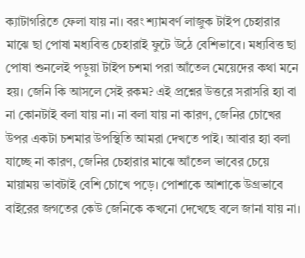ক্যাটাগরিতে ফেলা যায় না। বরং শ্যামবর্ণ লাজুক টাইপ চেহারার মাঝে ছা পোষা মধ্যবিত্ত চেহারাই ফুটে উঠে বেশিভাবে। মধ্যবিত্ত ছা পোষা শুনলেই পড়ুয়া টাইপ চশমা পরা আঁতেল মেয়েদের কথা মনে হয়। জেনি কি আসলে সেই রকম? এই প্রশ্নের উত্তরে সরাসরি হ্যা বা না কোনটাই বলা যায় না। না বলা যায় না কারণ, জেনির চোখের উপর একটা চশমার উপস্থিতি আমরা দেখতে পাই। আবার হ্যা বলা যাচ্ছে না কারণ, জেনির চেহারার মাঝে আঁতেল ভাবের চেয়ে মায়াময় ভাবটাই বেশি চোখে পড়ে। পোশাকে আশাকে উগ্রভাবে বাইরের জগতের কেউ জেনিকে কখনো দেখেছে বলে জানা যায় না।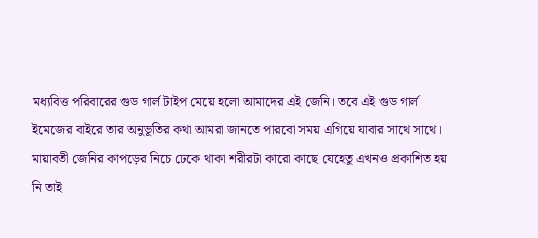মধ্যবিত্ত পরিবারের গুড গার্ল টাইপ মেয়ে হলো আমাদের এই জেনি। তবে এই গুড গার্ল ইমেজের বাইরে তার অনুভূতির কথা আমরা জানতে পারবো সময় এগিয়ে যাবার সাথে সাথে। মায়াবতী জেনির কাপড়ের নিচে ঢেকে থাকা শরীরটা কারো কাছে যেহেতু এখনও প্রকাশিত হয় নি তাই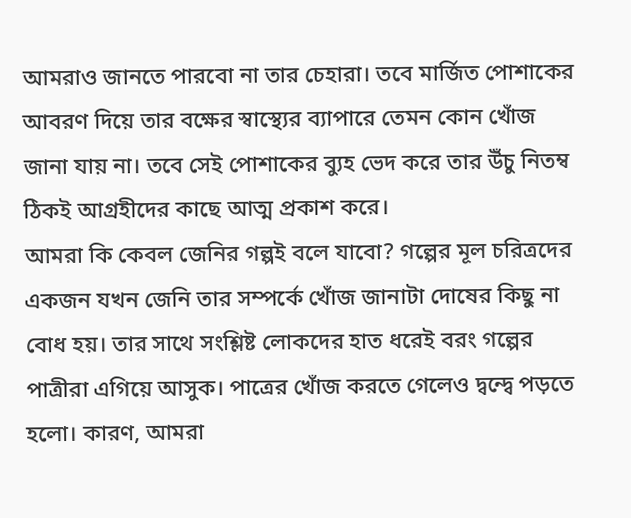আমরাও জানতে পারবো না তার চেহারা। তবে মার্জিত পোশাকের আবরণ দিয়ে তার বক্ষের স্বাস্থ্যের ব্যাপারে তেমন কোন খোঁজ জানা যায় না। তবে সেই পোশাকের ব্যুহ ভেদ করে তার উঁচু নিতম্ব ঠিকই আগ্রহীদের কাছে আত্ম প্রকাশ করে।
আমরা কি কেবল জেনির গল্পই বলে যাবো? গল্পের মূল চরিত্রদের একজন যখন জেনি তার সম্পর্কে খোঁজ জানাটা দোষের কিছু না বোধ হয়। তার সাথে সংশ্লিষ্ট লোকদের হাত ধরেই বরং গল্পের পাত্রীরা এগিয়ে আসুক। পাত্রের খোঁজ করতে গেলেও দ্বন্দ্বে পড়তে হলো। কারণ, আমরা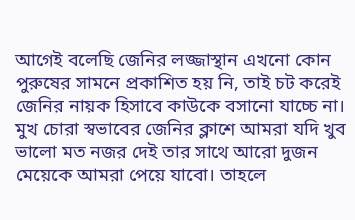আগেই বলেছি জেনির লজ্জাস্থান এখনো কোন পুরুষের সামনে প্রকাশিত হয় নি, তাই চট করেই জেনির নায়ক হিসাবে কাউকে বসানো যাচ্চে না। মুখ চোরা স্বভাবের জেনির ক্লাশে আমরা যদি খুব ভালো মত নজর দেই তার সাথে আরো দুজন মেয়েকে আমরা পেয়ে যাবো। তাহলে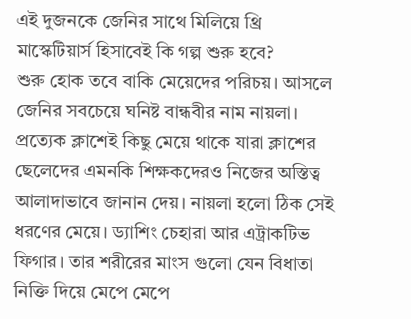এই দুজনকে জেনির সাথে মিলিয়ে থ্রি মাস্কেটিয়ার্স হিসাবেই কি গল্প শুরু হবে?
শুরু হোক তবে বাকি মেয়েদের পরিচয়। আসলে জেনির সবচেয়ে ঘনিষ্ট বান্ধবীর নাম নায়লা। প্রত্যেক ক্লাশেই কিছু মেয়ে থাকে যারা ক্লাশের ছেলেদের এমনকি শিক্ষকদেরও নিজের অস্তিত্ব আলাদাভাবে জানান দেয়। নায়লা হলো ঠিক সেই ধরণের মেয়ে। ড্যাশিং চেহারা আর এট্রাকটিভ ফিগার। তার শরীরের মাংস গুলো যেন বিধাতা নিক্তি দিয়ে মেপে মেপে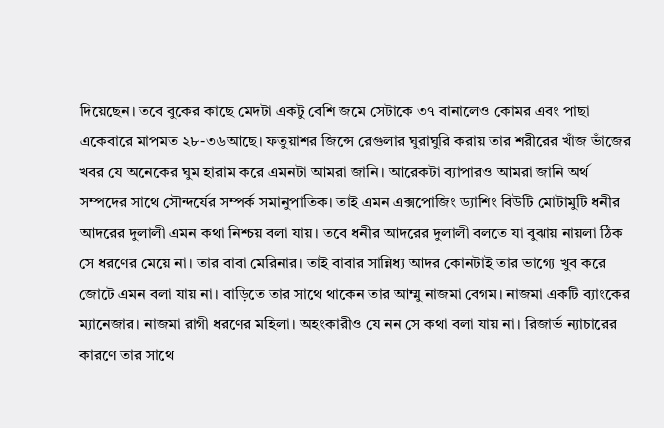দিয়েছেন। তবে বুকের কাছে মেদটা একটু বেশি জমে সেটাকে ৩৭ বানালেও কোমর এবং পাছা একেবারে মাপমত ২৮-৩৬আছে। ফতুয়াশর জিন্সে রেগুলার ঘুরাঘুরি করায় তার শরীরের খাঁজ ভাঁজের খবর যে অনেকের ঘুম হারাম করে এমনটা আমরা জানি। আরেকটা ব্যাপারও আমরা জানি অর্থ সম্পদের সাথে সৌন্দর্যের সম্পর্ক সমানুপাতিক। তাই এমন এক্সপোজিং ড্যাশিং বিউটি মোটামুটি ধনীর আদরের দুলালী এমন কথা নিশ্চয় বলা যায়। তবে ধনীর আদরের দুলালী বলতে যা বুঝায় নায়লা ঠিক সে ধরণের মেয়ে না। তার বাবা মেরিনার। তাই বাবার সান্নিধ্য আদর কোনটাই তার ভাগ্যে খুব করে জোটে এমন বলা যায় না। বাড়িতে তার সাথে থাকেন তার আম্মু নাজমা বেগম। নাজমা একটি ব্যাংকের ম্যানেজার। নাজমা রাগী ধরণের মহিলা। অহংকারীও যে নন সে কথা বলা যায় না। রিজার্ভ ন্যাচারের কারণে তার সাথে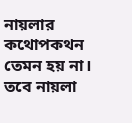নায়লার কথোপকথন তেমন হয় না। তবে নায়লা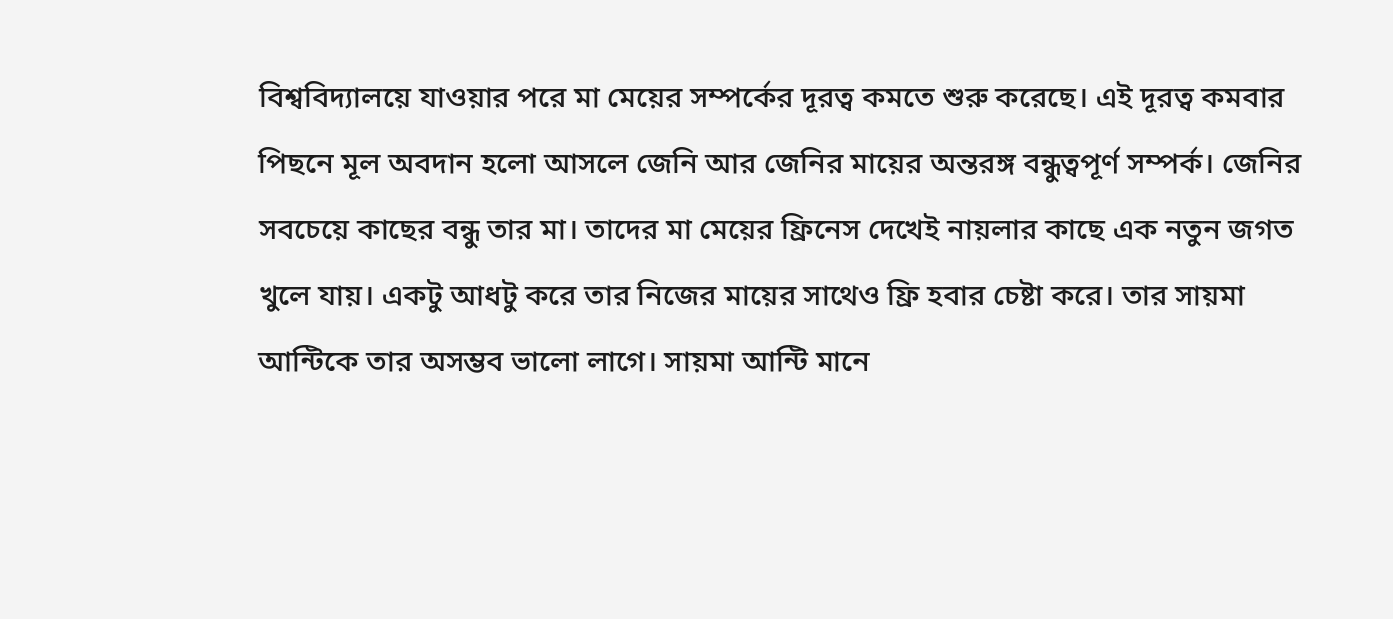বিশ্ববিদ্যালয়ে যাওয়ার পরে মা মেয়ের সম্পর্কের দূরত্ব কমতে শুরু করেছে। এই দূরত্ব কমবার পিছনে মূল অবদান হলো আসলে জেনি আর জেনির মায়ের অন্তরঙ্গ বন্ধুত্বপূর্ণ সম্পর্ক। জেনির সবচেয়ে কাছের বন্ধু তার মা। তাদের মা মেয়ের ফ্রিনেস দেখেই নায়লার কাছে এক নতুন জগত খুলে যায়। একটু আধটু করে তার নিজের মায়ের সাথেও ফ্রি হবার চেষ্টা করে। তার সায়মা আন্টিকে তার অসম্ভব ভালো লাগে। সায়মা আন্টি মানে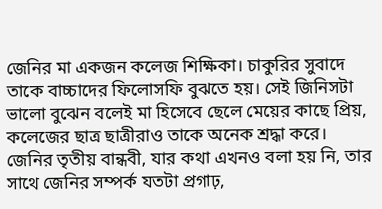জেনির মা একজন কলেজ শিক্ষিকা। চাকুরির সুবাদে তাকে বাচ্চাদের ফিলোসফি বুঝতে হয়। সেই জিনিসটা ভালো বুঝেন বলেই মা হিসেবে ছেলে মেয়ের কাছে প্রিয়, কলেজের ছাত্র ছাত্রীরাও তাকে অনেক শ্রদ্ধা করে।
জেনির তৃতীয় বান্ধবী, যার কথা এখনও বলা হয় নি, তার সাথে জেনির সম্পর্ক যতটা প্রগাঢ়,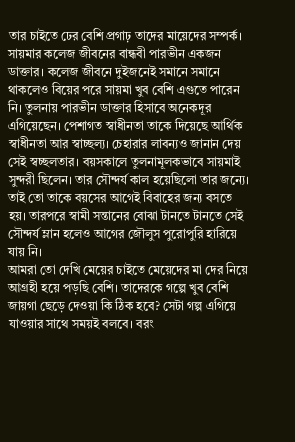তার চাইতে ঢের বেশি প্রগাঢ় তাদের মায়েদের সম্পর্ক। সায়মার কলেজ জীবনের বান্ধবী পারভীন একজন ডাক্তার। কলেজ জীবনে দুইজনেই সমানে সমানে থাকলেও বিয়ের পরে সায়মা খুব বেশি এগুতে পারেন নি। তুলনায় পারভীন ডাক্তার হিসাবে অনেকদূর এগিয়েছেন। পেশাগত স্বাধীনতা তাকে দিয়েছে আর্থিক স্বাধীনতা আর স্বাচ্ছল্য। চেহারার লাবন্যও জানান দেয় সেই স্বচ্ছলতার। বয়সকালে তুলনামূলকভাবে সায়মাই সুন্দরী ছিলেন। তার সৌন্দর্য কাল হয়েছিলো তার জন্যে। তাই তো তাকে বয়সের আগেই বিবাহের জন্য বসতে হয়। তারপরে স্বামী সন্তানের বোঝা টানতে টানতে সেই সৌন্দর্য ম্লান হলেও আগের জৌলুস পুরোপুরি হারিয়ে যায় নি।
আমরা তো দেখি মেয়ের চাইতে মেয়েদের মা দের নিয়ে আগ্রহী হয়ে পড়ছি বেশি। তাদেরকে গল্পে খুব বেশি জায়গা ছেড়ে দেওয়া কি ঠিক হবে? সেটা গল্প এগিয়ে যাওয়ার সাথে সময়ই বলবে। বরং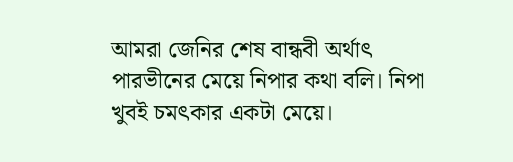আমরা জেনির শেষ বান্ধবী অর্থাৎ পারভীনের মেয়ে নিপার কথা বলি। নিপা খুবই চমৎকার একটা মেয়ে।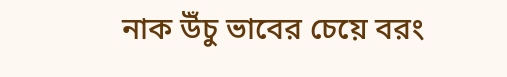নাক উঁচু ভাবের চেয়ে বরং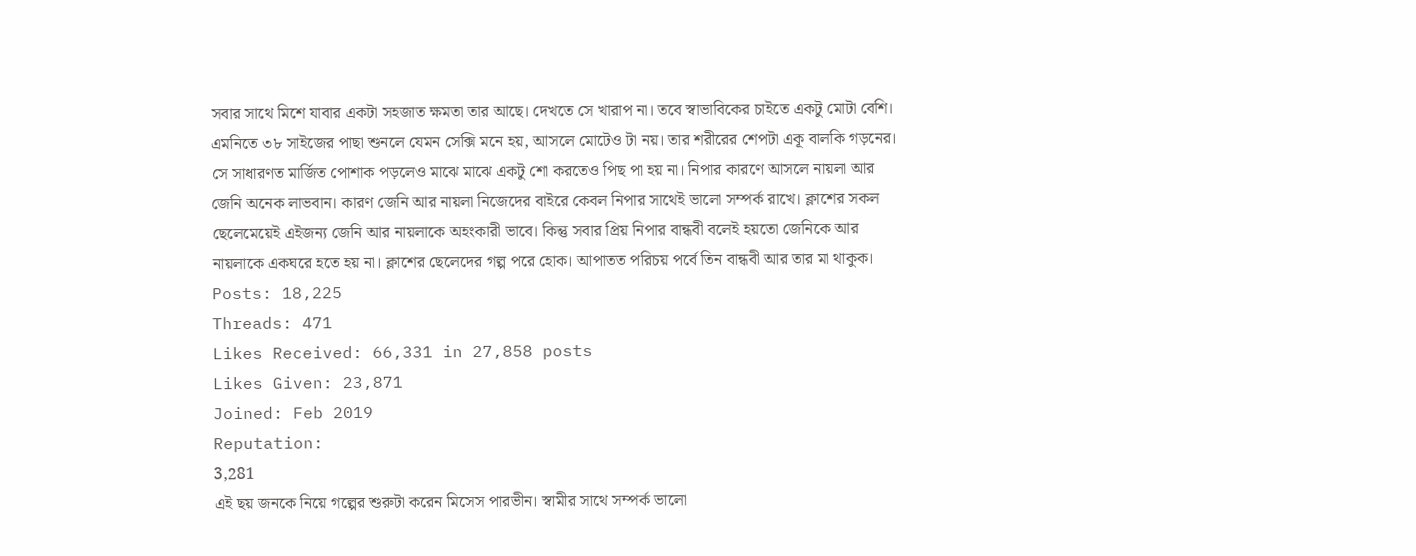সবার সাথে মিশে যাবার একটা সহজাত ক্ষমতা তার আছে। দেখতে সে খারাপ না। তবে স্বাভাবিকের চাইতে একটু মোটা বেশি। এমনিতে ৩৮ সাইজের পাছা শুনলে যেমন সেক্সি মনে হয়, আসলে মোটেও টা নয়। তার শরীরের শেপটা একূ বালকি গড়নের। সে সাধারণত মার্জিত পোশাক পড়লেও মাঝে মাঝে একটু শো করতেও পিছ পা হয় না। নিপার কারণে আসলে নায়লা আর জেনি অনেক লাভবান। কারণ জেনি আর নায়লা নিজেদের বাইরে কেবল নিপার সাথেই ভালো সম্পর্ক রাখে। ক্লাশের সকল ছেলেমেয়েই এইজন্য জেনি আর নায়লাকে অহংকারী ভাবে। কিন্তু সবার প্রিয় নিপার বান্ধবী বলেই হয়তো জেনিকে আর নায়লাকে একঘরে হতে হয় না। ক্লাশের ছেলেদের গল্প পরে হোক। আপাতত পরিচয় পর্বে তিন বান্ধবী আর তার মা থাকুক।
Posts: 18,225
Threads: 471
Likes Received: 66,331 in 27,858 posts
Likes Given: 23,871
Joined: Feb 2019
Reputation:
3,281
এই ছয় জনকে নিয়ে গল্পের শুরুটা করেন মিসেস পারভীন। স্বামীর সাথে সম্পর্ক ভালো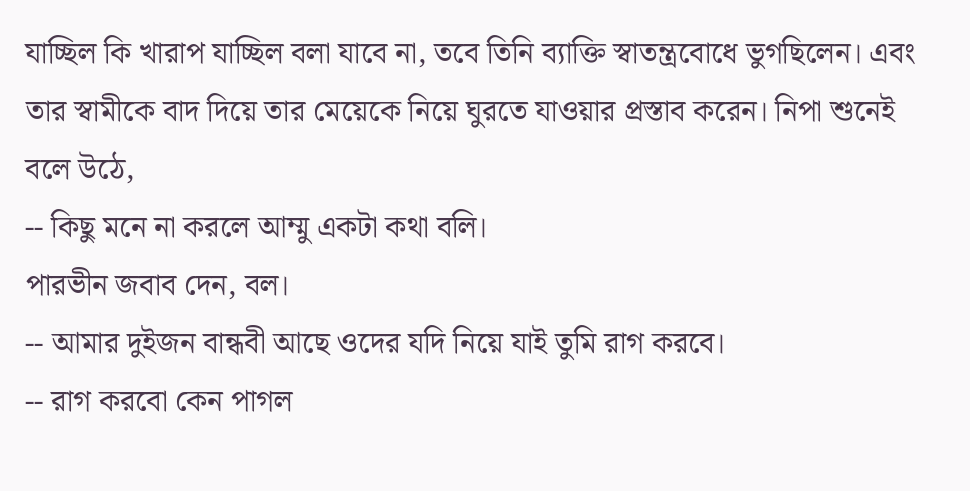যাচ্ছিল কি খারাপ যাচ্ছিল বলা যাবে না, তবে তিনি ব্যাক্তি স্বাতন্ত্রবোধে ভুগছিলেন। এবং তার স্বামীকে বাদ দিয়ে তার মেয়েকে নিয়ে ঘুরতে যাওয়ার প্রস্তাব করেন। নিপা শুনেই বলে উঠে,
-- কিছু মনে না করলে আম্মু একটা কথা বলি।
পারভীন জবাব দেন, বল।
-- আমার দুইজন বান্ধবী আছে ওদের যদি নিয়ে যাই তুমি রাগ করবে।
-- রাগ করবো কেন পাগল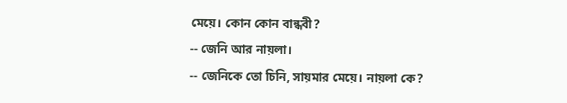মেয়ে। কোন কোন বান্ধবী?
-- জেনি আর নায়লা।
-- জেনিকে তো চিনি, সায়মার মেয়ে। নায়লা কে?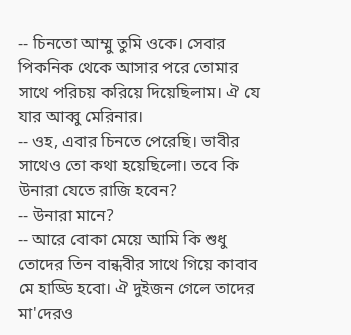-- চিনতো আম্মু তুমি ওকে। সেবার পিকনিক থেকে আসার পরে তোমার সাথে পরিচয় করিয়ে দিয়েছিলাম। ঐ যে যার আব্বু মেরিনার।
-- ওহ, এবার চিনতে পেরেছি। ভাবীর সাথেও তো কথা হয়েছিলো। তবে কি উনারা যেতে রাজি হবেন?
-- উনারা মানে?
-- আরে বোকা মেয়ে আমি কি শুধু তোদের তিন বান্ধবীর সাথে গিয়ে কাবাব মে হাড্ডি হবো। ঐ দুইজন গেলে তাদের মা'দেরও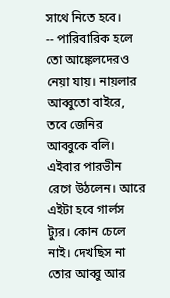সাথে নিতে হবে।
-- পারিবারিক হলে তো আঙ্কেলদেরও নেয়া যায়। নায়লার আব্বুতো বাইরে, তবে জেনির আব্বুকে বলি।
এইবার পারভীন রেগে উঠলেন। আরে এইটা হবে গার্লস ট্যুর। কোন চেলে নাই। দেখছিস না তোর আব্বু আর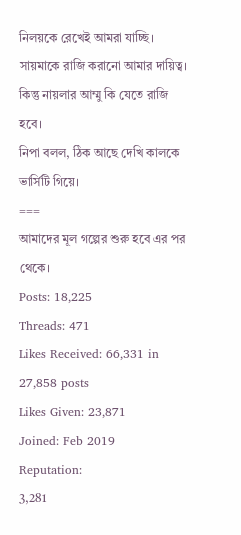নিলয়কে রেখেই আমরা যাচ্ছি। সায়মাকে রাজি করানো আমার দায়িত্ব। কিন্তু নায়লার আম্মু কি যেতে রাজি হবে।
নিপা বলল, ঠিক আছে দেখি কালকে ভার্সিটি গিয়ে।
===
আমাদের মূল গল্পের শুরু হবে এর পর থেকে।
Posts: 18,225
Threads: 471
Likes Received: 66,331 in 27,858 posts
Likes Given: 23,871
Joined: Feb 2019
Reputation:
3,281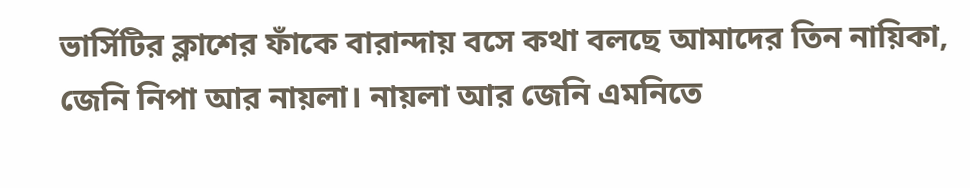ভার্সিটির ক্লাশের ফাঁকে বারান্দায় বসে কথা বলছে আমাদের তিন নায়িকা, জেনি নিপা আর নায়লা। নায়লা আর জেনি এমনিতে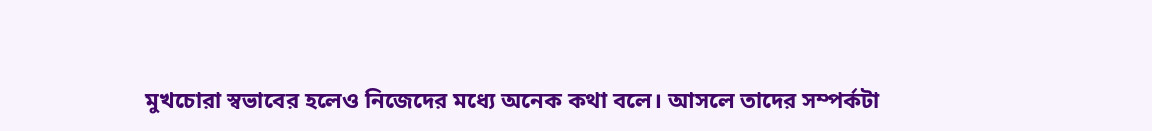মুখচোরা স্বভাবের হলেও নিজেদের মধ্যে অনেক কথা বলে। আসলে তাদের সম্পর্কটা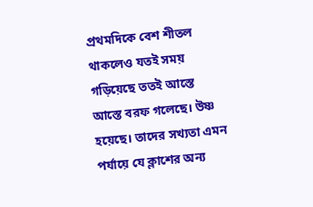প্রথমদিকে বেশ শীতল থাকলেও যতই সময় গড়িয়েছে ততই আস্তে আস্তে বরফ গলেছে। উষ্ণ হয়েছে। তাদের সখ্যতা এমন পর্যায়ে যে ক্লাশের অন্য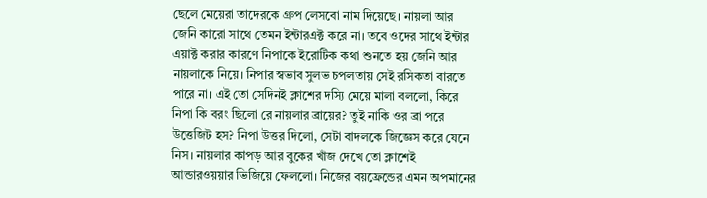ছেলে মেয়েরা তাদেরকে গ্রুপ লেসবো নাম দিয়েছে। নায়লা আর জেনি কারো সাথে তেমন ইন্টারএক্ট করে না। তবে ওদের সাথে ইন্টার এয়াক্ট করার কারণে নিপাকে ইরোটিক কথা শুনতে হয় জেনি আর নায়লাকে নিয়ে। নিপার স্বভাব সুলভ চপলতায় সেই রসিকতা বারতে পারে না। এই তো সেদিনই ক্লাশের দস্যি মেয়ে মালা বললো, কিরে নিপা কি বরং ছিলো রে নায়লার ব্রায়ের? তুই নাকি ওর ব্রা পরে উত্তেজিট হস? নিপা উত্তর দিলো, সেটা বাদলকে জিজ্ঞেস করে যেনে নিস। নায়লার কাপড় আর বুকের খাঁজ দেখে তো ক্লাশেই আন্ডারওয়য়ার ভিজিয়ে ফেললো। নিজের বয়ফ্রেন্ডের এমন অপমানের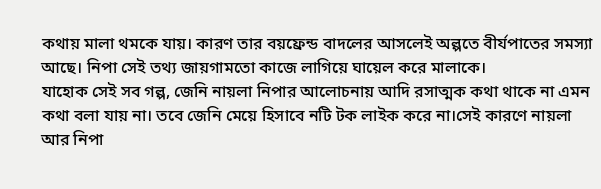কথায় মালা থমকে যায়। কারণ তার বয়ফ্রেন্ড বাদলের আসলেই অল্পতে বীর্যপাতের সমস্যা আছে। নিপা সেই তথ্য জায়গামতো কাজে লাগিয়ে ঘায়েল করে মালাকে।
যাহোক সেই সব গল্প, জেনি নায়লা নিপার আলোচনায় আদি রসাত্মক কথা থাকে না এমন কথা বলা যায় না। তবে জেনি মেয়ে হিসাবে নটি টক লাইক করে না।সেই কারণে নায়লা আর নিপা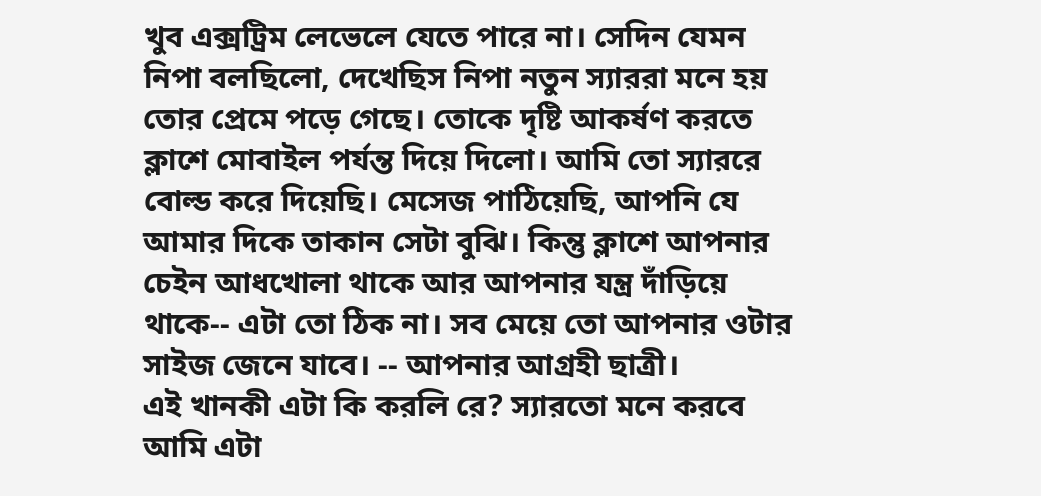খুব এক্সট্রিম লেভেলে যেতে পারে না। সেদিন যেমন নিপা বলছিলো, দেখেছিস নিপা নতুন স্যাররা মনে হয় তোর প্রেমে পড়ে গেছে। তোকে দৃষ্টি আকর্ষণ করতে ক্লাশে মোবাইল পর্যন্ত দিয়ে দিলো। আমি তো স্যাররে বোল্ড করে দিয়েছি। মেসেজ পাঠিয়েছি, আপনি যে আমার দিকে তাকান সেটা বুঝি। কিন্তু ক্লাশে আপনার চেইন আধখোলা থাকে আর আপনার যন্ত্র দাঁড়িয়ে থাকে-- এটা তো ঠিক না। সব মেয়ে তো আপনার ওটার সাইজ জেনে যাবে। -- আপনার আগ্রহী ছাত্রী।
এই খানকী এটা কি করলি রে? স্যারতো মনে করবে আমি এটা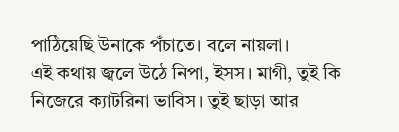পাঠিয়েছি উনাকে পঁচাতে। বলে নায়লা।
এই কথায় জ্বলে উঠে নিপা, ইসস। মাগী, তুই কি নিজেরে ক্যাটরিনা ভাবিস। তুই ছাড়া আর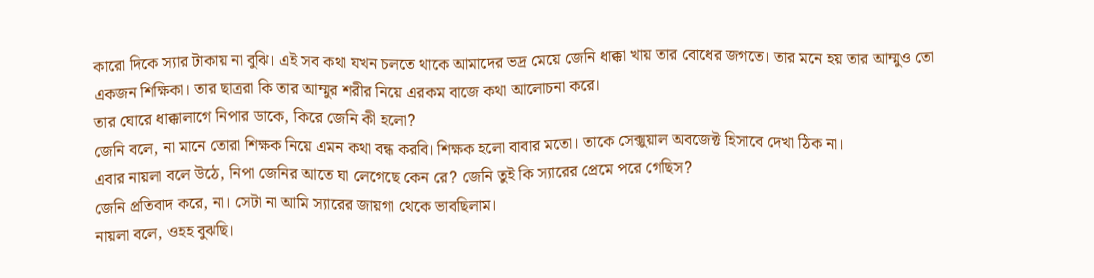কারো দিকে স্যার টাকায় না বুঝি। এই সব কথা যখন চলতে থাকে আমাদের ভদ্র মেয়ে জেনি ধাক্কা খায় তার বোধের জগতে। তার মনে হয় তার আম্মুও তো একজন শিক্ষিকা। তার ছাত্ররা কি তার আম্মুর শরীর নিয়ে এরকম বাজে কথা আলোচনা করে।
তার ঘোরে ধাক্কালাগে নিপার ডাকে, কিরে জেনি কী হলো?
জেনি বলে, না মানে তোরা শিক্ষক নিয়ে এমন কথা বন্ধ করবি। শিক্ষক হলো বাবার মতো। তাকে সেক্সুয়াল অবজেক্ট হিসাবে দেখা ঠিক না।
এবার নায়লা বলে উঠে, নিপা জেনির আতে ঘা লেগেছে কেন রে? জেনি তুই কি স্যারের প্রেমে পরে গেছিস?
জেনি প্রতিবাদ করে, না। সেটা না আমি স্যারের জায়গা থেকে ভাবছিলাম।
নায়লা বলে, ওহহ বুঝছি।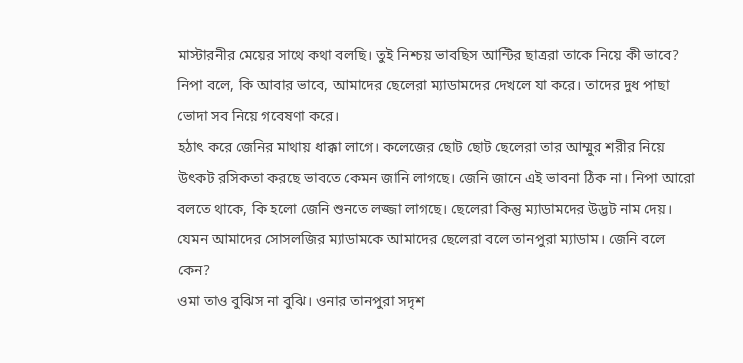মাস্টারনীর মেয়ের সাথে কথা বলছি। তুই নিশ্চয় ভাবছিস আন্টির ছাত্ররা তাকে নিয়ে কী ভাবে?
নিপা বলে, কি আবার ভাবে, আমাদের ছেলেরা ম্যাডামদের দেখলে যা করে। তাদের দুধ পাছা ভোদা সব নিয়ে গবেষণা করে।
হঠাৎ করে জেনির মাথায় ধাক্কা লাগে। কলেজের ছোট ছোট ছেলেরা তার আম্মুর শরীর নিয়ে উৎকট রসিকতা করছে ভাবতে কেমন জানি লাগছে। জেনি জানে এই ভাবনা ঠিক না। নিপা আরো বলতে থাকে, কি হলো জেনি শুনতে লজ্জা লাগছে। ছেলেরা কিন্তু ম্যাডামদের উদ্ভট নাম দেয়। যেমন আমাদের সোসলজির ম্যাডামকে আমাদের ছেলেরা বলে তানপুরা ম্যাডাম। জেনি বলে কেন?
ওমা তাও বুঝিস না বুঝি। ওনার তানপুরা সদৃশ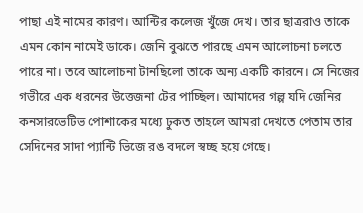পাছা এই নামের কারণ। আন্টির কলেজ খুঁজে দেখ। তার ছাত্ররাও তাকে এমন কোন নামেই ডাকে। জেনি বুঝতে পারছে এমন আলোচনা চলতে পারে না। তবে আলোচনা টানছিলো তাকে অন্য একটি কারনে। সে নিজের গভীরে এক ধরনের উত্তেজনা টের পাচ্ছিল। আমাদের গল্প যদি জেনির কনসারভেটিভ পোশাকের মধ্যে ঢুকত তাহলে আমরা দেখতে পেতাম তার সেদিনের সাদা প্যান্টি ভিজে রঙ বদলে স্বচ্ছ হয়ে গেছে।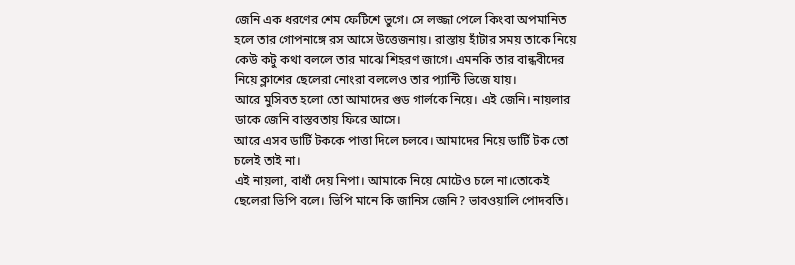জেনি এক ধরণের শেম ফেটিশে ভুগে। সে লজ্জা পেলে কিংবা অপমানিত হলে তার গোপনাঙ্গে রস আসে উত্তেজনায়। রাস্তায় হাঁটার সময় তাকে নিয়ে কেউ কটু কথা বললে তার মাঝে শিহরণ জাগে। এমনকি তার বান্ধবীদের নিয়ে ক্লাশের ছেলেরা নোংরা বললেও তার প্যান্টি ভিজে যায়।
আরে মুসিবত হলো তো আমাদের গুড গার্লকে নিয়ে। এই জেনি। নায়লার ডাকে জেনি বাস্তবতায় ফিরে আসে।
আরে এসব ডার্টি টককে পাত্তা দিলে চলবে। আমাদের নিয়ে ডার্টি টক তো চলেই তাই না।
এই নায়লা, বাধাঁ দেয় নিপা। আমাকে নিয়ে মোটেও চলে না।তোকেই ছেলেরা ভিপি বলে। ভিপি মানে কি জানিস জেনি? ভাবওয়ালি পোদবতি।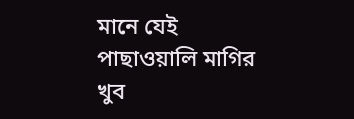মানে যেই পাছাওয়ালি মাগির খুব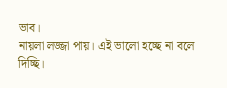ভাব।
নায়লা লজ্জা পায়। এই ভালো হচ্ছে না বলে দিচ্ছি।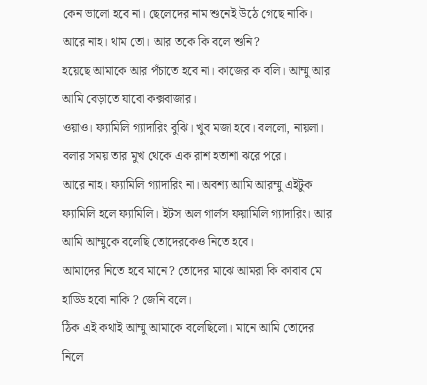কেন ভালো হবে না। ছেলেদের নাম শুনেই উঠে গেছে নাকি।
আরে নাহ। থাম তো। আর তকে কি বলে শুনি?
হয়েছে আমাকে আর পঁচাতে হবে না। কাজের ক বলি। আম্মু আর আমি বেড়াতে যাবো কক্সবাজার।
ওয়াও। ফ্যামিলি গ্যাদারিং বুঝি। খুব মজা হবে। বললো, নায়লা। বলার সময় তার মুখ থেকে এক রাশ হতাশা ঝরে পরে।
আরে নাহ। ফ্যামিলি গ্যাদারিং না। অবশ্য আমি আরম্মু এইটুক ফ্যামিলি হলে ফ্যামিলি। ইটস অল গার্লস ফয়ামিলি গ্যাদারিং। আর আমি আম্মুকে বলেছি তোদেরকেও নিতে হবে।
আমাদের নিতে হবে মানে? তোদের মাঝে আমরা কি কাবাব মে হাড্ডি হবো নাকি ? জেনি বলে।
ঠিক এই কথাই আম্মু আমাকে বলেছিলো। মানে আমি তোদের নিলে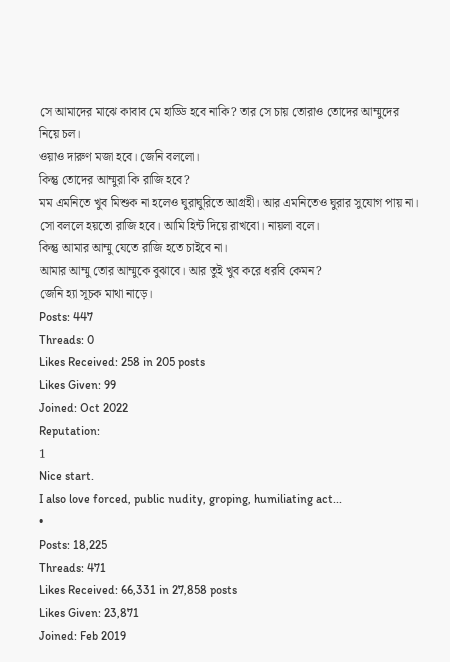সে আমাদের মাঝে কাবাব মে হাড্ডি হবে নাকি? তার সে চায় তোরাও তোদের আম্মুদের নিয়ে চল।
ওয়াও দারুণ মজা হবে। জেনি বললো।
কিন্তু তোদের আম্মুরা কি রাজি হবে?
মম এমনিতে খুব মিশুক না হলেও ঘুরাঘুরিতে আগ্রহী। আর এমনিতেও ঘুরার সুযোগ পায় না। সো বললে হয়তো রাজি হবে। আমি হিন্ট দিয়ে রাখবো। নায়লা বলে।
কিন্তু আমার আম্মু যেতে রাজি হতে চাইবে না।
আমার আম্মু তোর আম্মুকে বুঝাবে। আর তুই খুব করে ধরবি কেমন?
জেনি হ্যা সূচক মাথা নাড়ে।
Posts: 447
Threads: 0
Likes Received: 258 in 205 posts
Likes Given: 99
Joined: Oct 2022
Reputation:
1
Nice start.
I also love forced, public nudity, groping, humiliating act...
•
Posts: 18,225
Threads: 471
Likes Received: 66,331 in 27,858 posts
Likes Given: 23,871
Joined: Feb 2019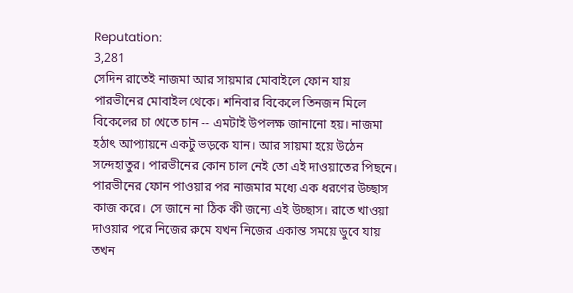Reputation:
3,281
সেদিন রাতেই নাজমা আর সায়মার মোবাইলে ফোন যায় পারভীনের মোবাইল থেকে। শনিবার বিকেলে তিনজন মিলে বিকেলের চা খেতে চান -- এমটাই উপলক্ষ জানানো হয়। নাজমা হঠাৎ আপ্যায়নে একটু ভড়কে যান। আর সায়মা হয়ে উঠেন সন্দেহাতুর। পারভীনের কোন চাল নেই তো এই দাওয়াতের পিছনে।
পারভীনের ফোন পাওয়ার পর নাজমার মধ্যে এক ধরণের উচ্ছাস কাজ করে। সে জানে না ঠিক কী জন্যে এই উচ্ছাস। রাতে খাওয়া দাওয়ার পরে নিজের রুমে যখন নিজের একান্ত সময়ে ডুবে যায় তখন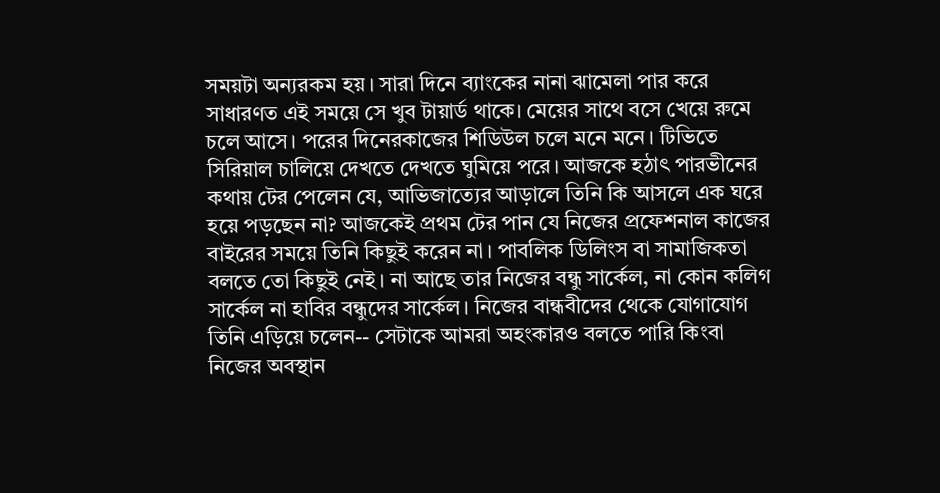সময়টা অন্যরকম হয়। সারা দিনে ব্যাংকের নানা ঝামেলা পার করে সাধারণত এই সময়ে সে খুব টায়ার্ড থাকে। মেয়ের সাথে বসে খেয়ে রুমে চলে আসে। পরের দিনেরকাজের শিডিউল চলে মনে মনে। টিভিতে সিরিয়াল চালিয়ে দেখতে দেখতে ঘুমিয়ে পরে। আজকে হঠাৎ পারভীনের কথায় টের পেলেন যে, আভিজাত্যের আড়ালে তিনি কি আসলে এক ঘরে হয়ে পড়ছেন না? আজকেই প্রথম টের পান যে নিজের প্রফেশনাল কাজের বাইরের সময়ে তিনি কিছুই করেন না। পাবলিক ডিলিংস বা সামাজিকতা বলতে তো কিছুই নেই। না আছে তার নিজের বন্ধু সার্কেল, না কোন কলিগ সার্কেল না হাবির বন্ধুদের সার্কেল। নিজের বান্ধবীদের থেকে যোগাযোগ তিনি এড়িয়ে চলেন-- সেটাকে আমরা অহংকারও বলতে পারি কিংবা নিজের অবস্থান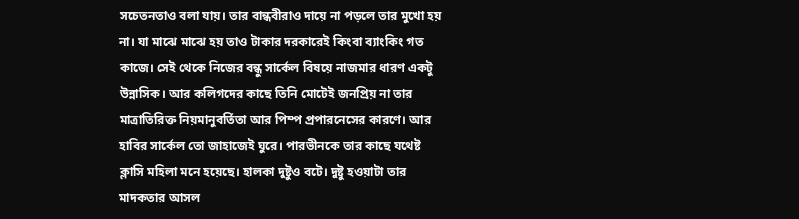সচেতনতাও বলা যায়। তার বান্ধবীরাও দায়ে না পড়লে তার মুখো হয় না। যা মাঝে মাঝে হয় তাও টাকার দরকারেই কিংবা ব্যাংকিং গত কাজে। সেই থেকে নিজের বন্ধু সার্কেল বিষয়ে নাজমার ধারণ একটু উন্নাসিক। আর কলিগদের কাছে তিনি মোটেই জনপ্রিয় না তার মাত্রাতিরিক্ত নিয়মানুবর্তিতা আর পিম্প প্রপারনেসের কারণে। আর হাবির সার্কেল তো জাহাজেই ঘুরে। পারভীনকে তার কাছে যথেষ্ট ক্লাসি মহিলা মনে হয়েছে। হালকা দুষ্টুও বটে। দুষ্টু হওয়াটা তার মাদকতার আসল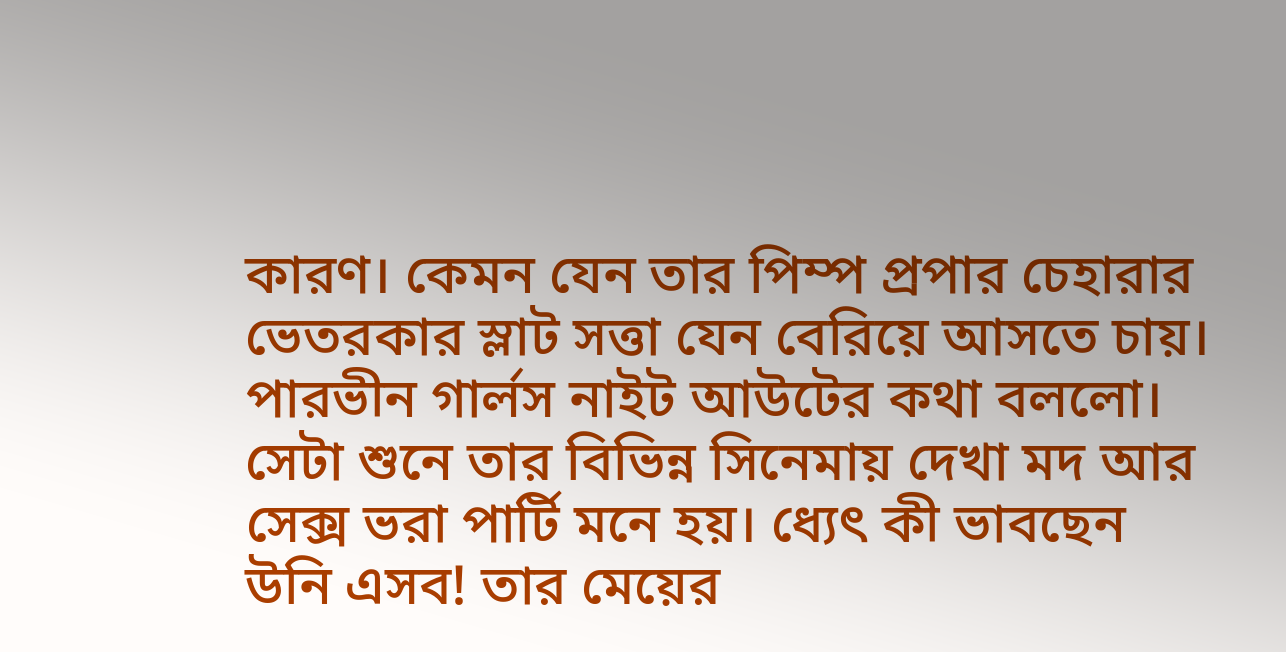কারণ। কেমন যেন তার পিম্প প্রপার চেহারার ভেতরকার স্লাট সত্তা যেন বেরিয়ে আসতে চায়। পারভীন গার্লস নাইট আউটের কথা বললো। সেটা শুনে তার বিভিন্ন সিনেমায় দেখা মদ আর সেক্স ভরা পার্টি মনে হয়। ধ্যেৎ কী ভাবছেন উনি এসব! তার মেয়ের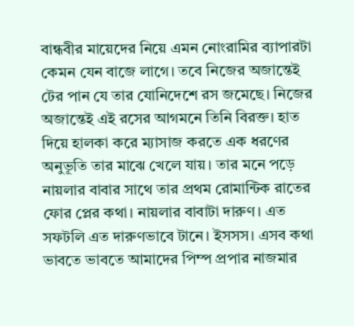বান্ধবীর মায়েদের নিয়ে এমন নোংরামির ব্যাপারটা কেমন যেন বাজে লাগে। তবে নিজের অজান্তেই টের পান যে তার যোনিদেশে রস জমেছে। নিজের অজান্তেই এই রসের আগমনে তিনি বিরক্ত। হাত দিয়ে হালকা করে ম্যাসাজ করতে এক ধরণের অনুভূতি তার মাঝে খেলে যায়। তার মনে পড়ে নায়লার বাবার সাথে তার প্রথম রোমান্টিক রাতের ফোর প্লের কথা। নায়লার বাবাটা দারুণ। এত সফটলি এত দারুণভাবে টানে। ইসসস। এসব কথা ভাবতে ভাবতে আমাদের পিম্প প্রপার নাজমার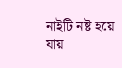নাইটি নষ্ট হয়ে যায়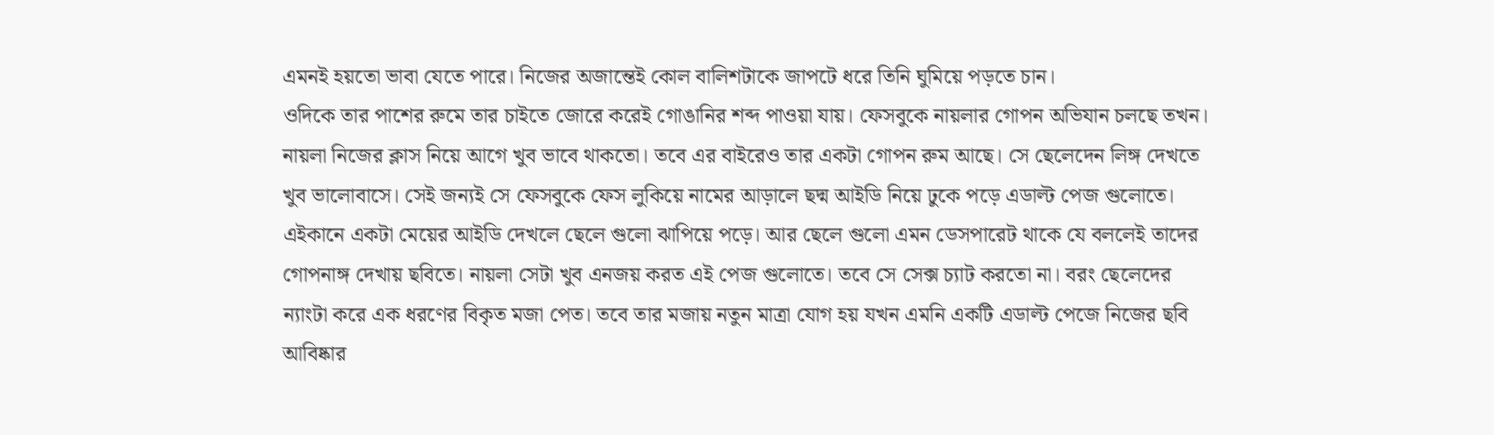এমনই হয়তো ভাবা যেতে পারে। নিজের অজান্তেই কোল বালিশটাকে জাপটে ধরে তিনি ঘুমিয়ে পড়তে চান।
ওদিকে তার পাশের রুমে তার চাইতে জোরে করেই গোঙানির শব্দ পাওয়া যায়। ফেসবুকে নায়লার গোপন অভিযান চলছে তখন। নায়লা নিজের ক্লাস নিয়ে আগে খুব ভাবে থাকতো। তবে এর বাইরেও তার একটা গোপন রুম আছে। সে ছেলেদেন লিঙ্গ দেখতে খুব ভালোবাসে। সেই জন্যই সে ফেসবুকে ফেস লুকিয়ে নামের আড়ালে ছদ্ম আইডি নিয়ে ঢুকে পড়ে এডাল্ট পেজ গুলোতে। এইকানে একটা মেয়ের আইডি দেখলে ছেলে গুলো ঝাপিয়ে পড়ে। আর ছেলে গুলো এমন ডেসপারেট থাকে যে বললেই তাদের গোপনাঙ্গ দেখায় ছবিতে। নায়লা সেটা খুব এনজয় করত এই পেজ গুলোতে। তবে সে সেক্স চ্যাট করতো না। বরং ছেলেদের ন্যাংটা করে এক ধরণের বিকৃত মজা পেত। তবে তার মজায় নতুন মাত্রা যোগ হয় যখন এমনি একটি এডাল্ট পেজে নিজের ছবি আবিষ্কার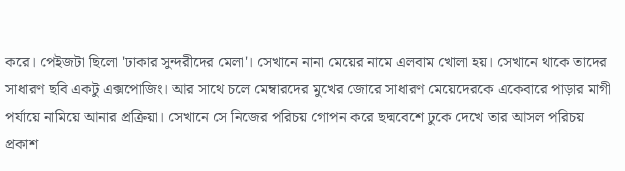করে। পেইজটা ছিলো 'ঢাকার সুন্দরীদের মেলা'। সেখানে নানা মেয়ের নামে এলবাম খোলা হয়। সেখানে থাকে তাদের সাধারণ ছবি একটু এক্সপোজিং। আর সাথে চলে মেম্বারদের মুখের জোরে সাধারণ মেয়েদেরকে একেবারে পাড়ার মাগী পর্যায়ে নামিয়ে আনার প্রক্রিয়া। সেখানে সে নিজের পরিচয় গোপন করে ছদ্মবেশে ঢুকে দেখে তার আসল পরিচয় প্রকাশ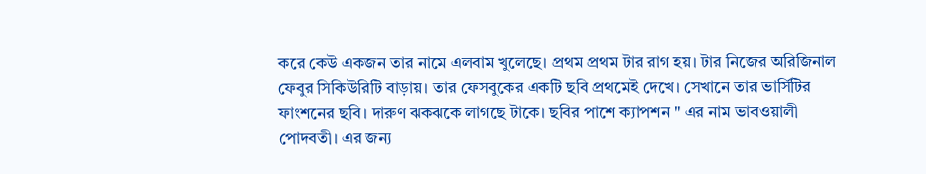করে কেউ একজন তার নামে এলবাম খুলেছে। প্রথম প্রথম টার রাগ হয়। টার নিজের অরিজিনাল ফেবুর সিকিউরিটি বাড়ায়। তার ফেসবুকের একটি ছবি প্রথমেই দেখে। সেখানে তার ভার্সিটির ফাংশনের ছবি। দারুণ ঝকঝকে লাগছে টাকে। ছবির পাশে ক্যাপশন " এর নাম ভাবওয়ালী পোদবতী। এর জন্য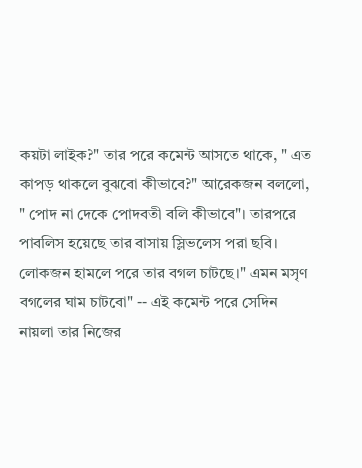কয়টা লাইক?" তার পরে কমেন্ট আসতে থাকে, " এত কাপড় থাকলে বুঝবো কীভাবে?" আরেকজন বললো, " পোদ না দেকে পোদবতী বলি কীভাবে"। তারপরে পাবলিস হয়েছে তার বাসায় স্লিভলেস পরা ছবি। লোকজন হামলে পরে তার বগল চাটছে।" এমন মসৃণ বগলের ঘাম চাটবো" -- এই কমেন্ট পরে সেদিন নায়লা তার নিজের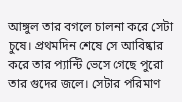আঙ্গুল তার বগলে চালনা করে সেটা চুষে। প্রথমদিন শেষে সে আবিষ্কার করে তার প্যান্টি ভেসে গেছে পুরো তার গুদের জলে। সেটার পরিমাণ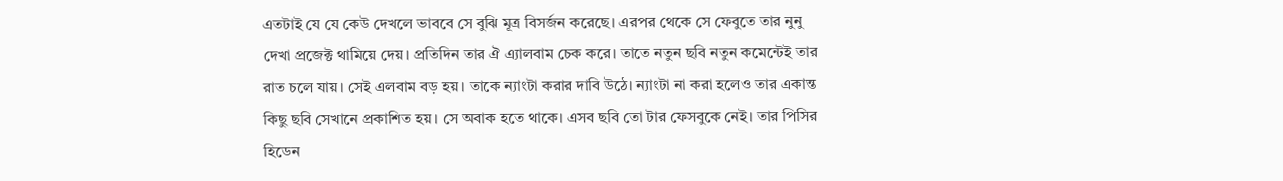এতটাই যে যে কেউ দেখলে ভাববে সে বুঝি মূত্র বিসর্জন করেছে। এরপর থেকে সে ফেবুতে তার নুনু দেখা প্রজেক্ট থামিয়ে দেয়। প্রতিদিন তার ঐ এ্যালবাম চেক করে। তাতে নতুন ছবি নতুন কমেন্টেই তার রাত চলে যায়। সেই এলবাম বড় হয়। তাকে ন্যাংটা করার দাবি উঠে। ন্যাংটা না করা হলেও তার একান্ত কিছু ছবি সেখানে প্রকাশিত হয়। সে অবাক হতে থাকে। এসব ছবি তো টার ফেসবুকে নেই। তার পিসির হিডেন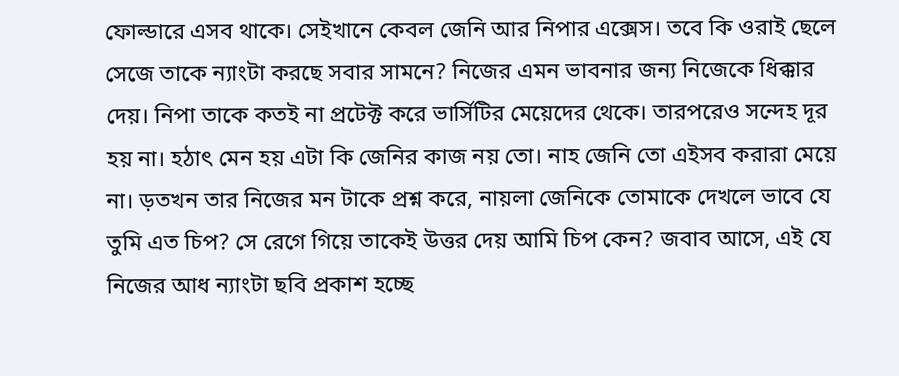ফোল্ডারে এসব থাকে। সেইখানে কেবল জেনি আর নিপার এক্সেস। তবে কি ওরাই ছেলে সেজে তাকে ন্যাংটা করছে সবার সামনে? নিজের এমন ভাবনার জন্য নিজেকে ধিক্কার দেয়। নিপা তাকে কতই না প্রটেক্ট করে ভার্সিটির মেয়েদের থেকে। তারপরেও সন্দেহ দূর হয় না। হঠাৎ মেন হয় এটা কি জেনির কাজ নয় তো। নাহ জেনি তো এইসব করারা মেয়ে না। ড়তখন তার নিজের মন টাকে প্রশ্ন করে, নায়লা জেনিকে তোমাকে দেখলে ভাবে যে তুমি এত চিপ? সে রেগে গিয়ে তাকেই উত্তর দেয় আমি চিপ কেন? জবাব আসে, এই যে নিজের আধ ন্যাংটা ছবি প্রকাশ হচ্ছে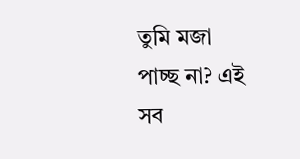তুমি মজা পাচ্ছ না? এই সব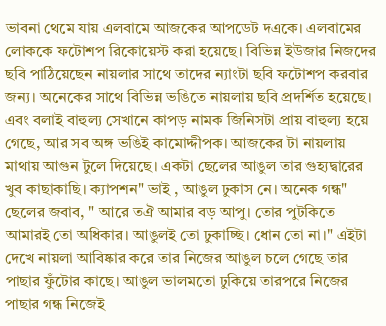ভাবনা থেমে যায় এলবামে আজকের আপডেট দএকে। এলবামের লোককে ফটোশপ রিকোয়েস্ট করা হয়েছে। বিভিন্ন ইউজার নিজদের ছবি পাঠিয়েছেন নায়লার সাথে তাদের ন্যাংটা ছবি ফটোশপ করবার জন্য। অনেকের সাথে বিভিন্ন ভঙিতে নায়লায় ছবি প্রদর্শিত হয়েছে। এবং বলাই বাহুল্য সেখানে কাপড় নামক জিনিসটা প্রায় বাহুল্য হয়ে গেছে, আর সব অঙ্গ ভঙিই কামোদ্দীপক। আজকের টা নায়লায় মাথায় আগুন টুলে দিয়েছে। একটা ছেলের আঙুল তার গুহ্যদ্বারের খুব কাছাকাছি। ক্যাপশন" ভাই , আঙুল ঢুকাস নে। অনেক গন্ধ" ছেলের জবাব, " আরে তঐ আমার বড় আপু। তোর পুটকিতে আমারই তো অধিকার। আঙুলই তো ঢুকাচ্ছি। ধোন তো না।" এইটা দেখে নায়লা আবিষ্কার করে তার নিজের আঙুল চলে গেছে তার পাছার ফুঁটোর কাছে। আঙুল ভালমতো ঢুকিয়ে তারপরে নিজের পাছার গন্ধ নিজেই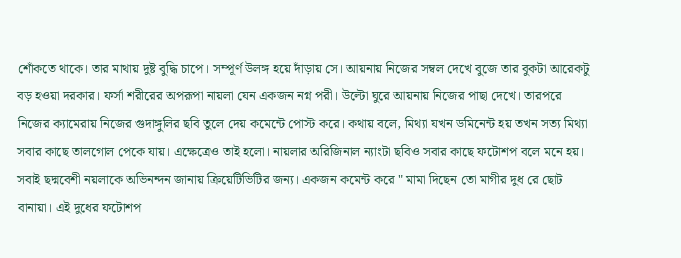শোঁকতে থাকে। তার মাথায় দুষ্ট বুদ্ধি চাপে। সম্পূর্ণ উলঙ্গ হয়ে দাঁড়ায় সে। আয়নায় নিজের সম্বল দেখে বুজে তার বুকটা আরেকটু বড় হওয়া দরকার। ফর্সা শরীরের অপরূপা নায়লা যেন একজন নগ্ন পরী। উল্টো ঘুরে আয়নায় নিজের পাছা দেখে। তারপরে নিজের ক্যামেরায় নিজের গুদাঙ্গুলির ছবি তুলে দেয় কমেন্টে পোস্ট করে। কথায় বলে, মিথ্যা যখন ডমিনেন্ট হয় তখন সত্য মিথ্যা সবার কাছে তালগোল পেকে যায়। এক্ষেত্রেও তাই হলো। নায়লার অরিজিনাল ন্যাংটা ছবিও সবার কাছে ফটোশপ বলে মনে হয়। সবাই ছদ্মবেশী নয়লাকে অভিনন্দন জানায় ক্রিয়েটিভিটির জন্য। একজন কমেন্ট করে " মামা দিছেন তো মাগীর দুধ রে ছোট বানায়া। এই দুধের ফটোশপ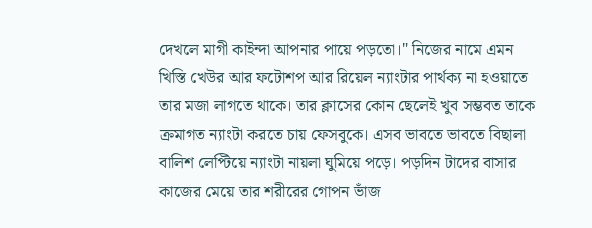দেখলে মাগী কাইন্দা আপনার পায়ে পড়তো।" নিজের নামে এমন খিস্তি খেউর আর ফটোশপ আর রিয়েল ন্যাংটার পার্থক্য না হওয়াতে তার মজা লাগতে থাকে। তার ক্লাসের কোন ছেলেই খুব সম্ভবত তাকে ক্রমাগত ন্যাংটা করতে চায় ফেসবুকে। এসব ভাবতে ভাবতে বিছালা বালিশ লেপ্টিয়ে ন্যাংটা নায়লা ঘুমিয়ে পড়ে। পড়দিন টাদের বাসার কাজের মেয়ে তার শরীরের গোপন ভাঁজ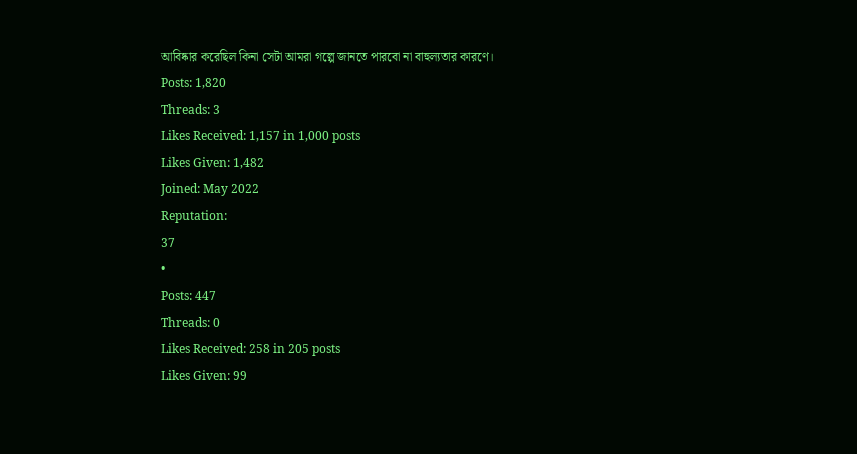আবিষ্কার করেছিল কিনা সেটা আমরা গল্পে জানতে পারবো না বাহুল্যতার কারণে।
Posts: 1,820
Threads: 3
Likes Received: 1,157 in 1,000 posts
Likes Given: 1,482
Joined: May 2022
Reputation:
37
•
Posts: 447
Threads: 0
Likes Received: 258 in 205 posts
Likes Given: 99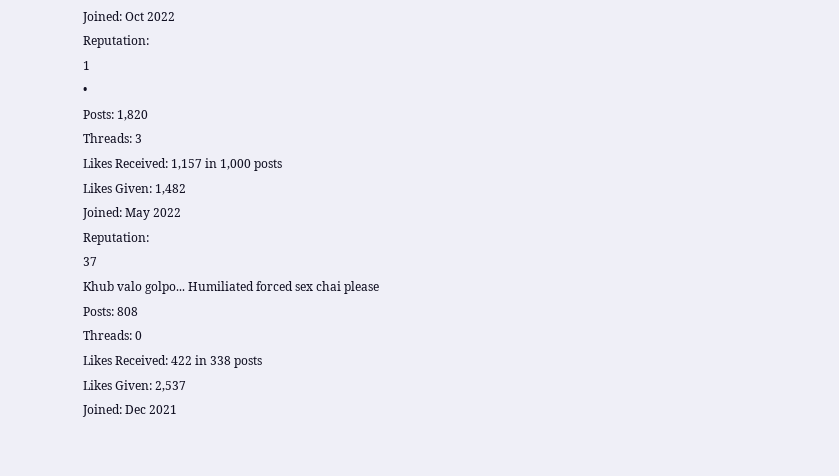Joined: Oct 2022
Reputation:
1
•
Posts: 1,820
Threads: 3
Likes Received: 1,157 in 1,000 posts
Likes Given: 1,482
Joined: May 2022
Reputation:
37
Khub valo golpo... Humiliated forced sex chai please
Posts: 808
Threads: 0
Likes Received: 422 in 338 posts
Likes Given: 2,537
Joined: Dec 2021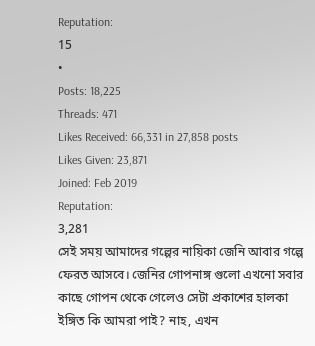Reputation:
15
•
Posts: 18,225
Threads: 471
Likes Received: 66,331 in 27,858 posts
Likes Given: 23,871
Joined: Feb 2019
Reputation:
3,281
সেই সময় আমাদের গল্পের নায়িকা জেনি আবার গল্পে ফেরত আসবে। জেনির গোপনাঙ্গ গুলো এখনো সবার কাছে গোপন থেকে গেলেও সেটা প্রকাশের হালকা ইঙ্গিত কি আমরা পাই? নাহ, এখন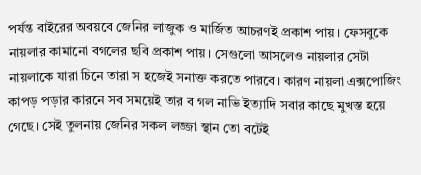পর্যন্ত বাইরের অবয়বে জেনির লাজুক ও মার্জিত আচরণই প্রকাশ পায়। ফেসবুকে নায়লার কামানো বগলের ছবি প্রকাশ পায়। সেগুলো আসলেও নায়লার সেটা নায়লাকে যারা চিনে তারা স হজেই সনাক্ত করতে পারবে। কারণ নায়লা এক্সপোজিং কাপড় পড়ার কারনে সব সময়েই তার ব গল নাভি ইত্যাদি সবার কাছে মুখস্ত হয়ে গেছে। সেই তুলনায় জেনির সকল লজ্জা স্থান তো বটেই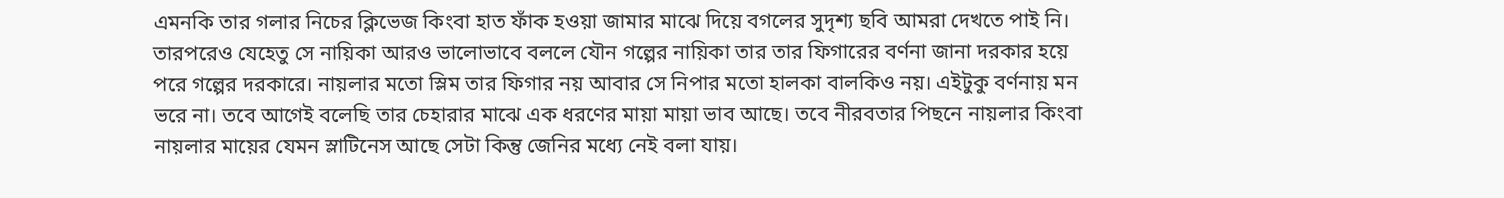এমনকি তার গলার নিচের ক্লিভেজ কিংবা হাত ফাঁক হওয়া জামার মাঝে দিয়ে বগলের সুদৃশ্য ছবি আমরা দেখতে পাই নি। তারপরেও যেহেতু সে নায়িকা আরও ভালোভাবে বললে যৌন গল্পের নায়িকা তার তার ফিগারের বর্ণনা জানা দরকার হয়ে পরে গল্পের দরকারে। নায়লার মতো স্লিম তার ফিগার নয় আবার সে নিপার মতো হালকা বালকিও নয়। এইটুকু বর্ণনায় মন ভরে না। তবে আগেই বলেছি তার চেহারার মাঝে এক ধরণের মায়া মায়া ভাব আছে। তবে নীরবতার পিছনে নায়লার কিংবা নায়লার মায়ের যেমন স্লাটিনেস আছে সেটা কিন্তু জেনির মধ্যে নেই বলা যায়।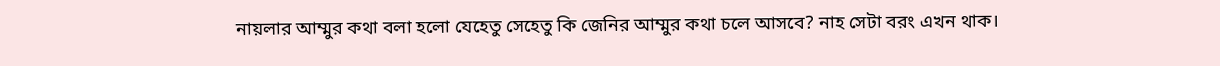নায়লার আম্মুর কথা বলা হলো যেহেতু সেহেতু কি জেনির আম্মুর কথা চলে আসবে? নাহ সেটা বরং এখন থাক।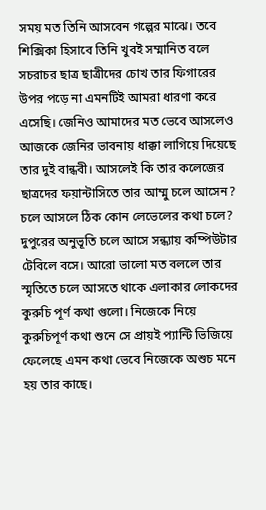সময় মত তিনি আসবেন গল্পের মাঝে। তবে শিক্সিকা হিসাবে তিনি খুবই সম্মানিত বলে সচরাচর ছাত্র ছাত্রীদের চোখ তার ফিগারের উপর পড়ে না এমনটিই আমরা ধারণা করে এসেছি। জেনিও আমাদের মত ভেবে আসলেও আজকে জেনির ভাবনায় ধাক্কা লাগিয়ে দিয়েছে তার দুই বান্ধবী। আসলেই কি তার কলেজের ছাত্রদের ফয়ান্টাসিতে তার আম্মু চলে আসেন? চলে আসলে ঠিক কোন লেভেলের কথা চলে? দুপুরের অনুভূতি চলে আসে সন্ধ্যায় কম্পিউটার টেবিলে বসে। আরো ভালো মত বললে তার স্মৃতিতে চলে আসতে থাকে এলাকার লোকদের কুরুচি পূর্ণ কথা গুলো। নিজেকে নিয়ে কুরুচিপূর্ণ কথা শুনে সে প্রায়ই প্যান্টি ভিজিয়ে ফেলেছে এমন কথা ভেবে নিজেকে অশুচ মনে হয় তার কাছে।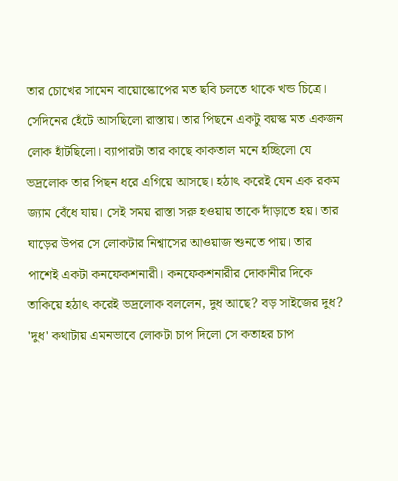তার চোখের সামেন বায়োস্কোপের মত ছবি চলতে থাকে খন্ড চিত্রে। সেদিনের হেঁটে আসছিলো রাস্তায়। তার পিছনে একটু বয়স্ক মত একজন লোক হাঁটছিলো। ব্যাপারটা তার কাছে কাকতাল মনে হচ্ছিলো যে ভদ্রলোক তার পিছন ধরে এগিয়ে আসছে। হঠাৎ করেই যেন এক রকম জ্যাম বেঁধে যায়। সেই সময় রাস্তা সরু হওয়ায় তাকে দাঁড়াতে হয়। তার ঘাড়ের উপর সে লোকটার নিশ্বাসের আওয়াজ শুনতে পায়। তার পাশেই একটা কনফেকশনারী। কনফেকশনারীর দোকানীর দিকে তাকিয়ে হঠাৎ করেই ভদ্রলোক বললেন, দুধ আছে? বড় সাইজের দুধ? 'দুধ' কথাটায় এমনভাবে লোকটা চাপ দিলো সে কতাহর চাপ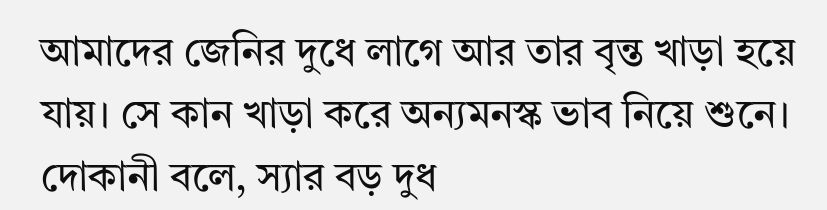আমাদের জেনির দুধে লাগে আর তার বৃন্ত খাড়া হয়ে যায়। সে কান খাড়া করে অন্যমনস্ক ভাব নিয়ে শুনে। দোকানী বলে, স্যার বড় দুধ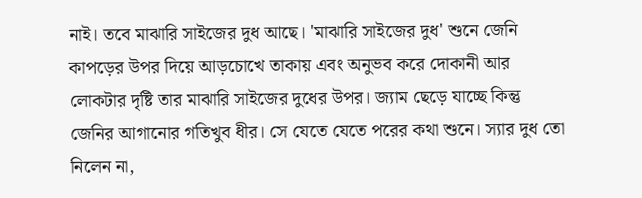নাই। তবে মাঝারি সাইজের দুধ আছে। 'মাঝারি সাইজের দুধ' শুনে জেনি কাপড়ের উপর দিয়ে আড়চোখে তাকায় এবং অনুভব করে দোকানী আর লোকটার দৃষ্টি তার মাঝারি সাইজের দুধের উপর। জ্যাম ছেড়ে যাচ্ছে কিন্তু জেনির আগানোর গতিখুব ধীর। সে যেতে যেতে পরের কথা শুনে। স্যার দুধ তো নিলেন না,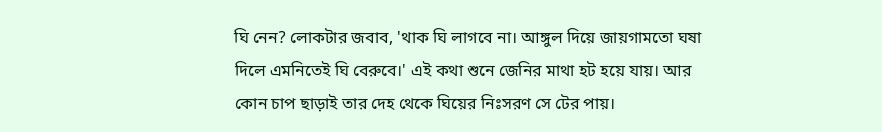ঘি নেন? লোকটার জবাব, 'থাক ঘি লাগবে না। আঙ্গুল দিয়ে জায়গামতো ঘষা দিলে এমনিতেই ঘি বেরুবে।' এই কথা শুনে জেনির মাথা হট হয়ে যায়। আর কোন চাপ ছাড়াই তার দেহ থেকে ঘিয়ের নিঃসরণ সে টের পায়।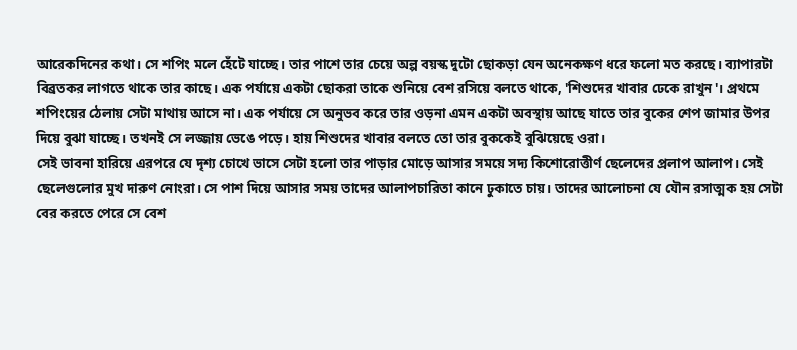আরেকদিনের কথা। সে শপিং মলে হেঁটে যাচ্ছে। তার পাশে তার চেয়ে অল্প বয়স্ক দুটো ছোকড়া যেন অনেকক্ষণ ধরে ফলো মত করছে। ব্যাপারটা বিব্রতকর লাগতে থাকে তার কাছে। এক পর্যায়ে একটা ছোকরা তাকে শুনিয়ে বেশ রসিয়ে বলতে থাকে, 'শিশুদের খাবার ঢেকে রাখুন'। প্রথমে শপিংয়ের ঠেলায় সেটা মাথায় আসে না। এক পর্যায়ে সে অনুভব করে তার ওড়না এমন একটা অবস্থায় আছে যাতে তার বুকের শেপ জামার উপর দিয়ে বুঝা যাচ্ছে। তখনই সে লজ্জায় ভেঙে পড়ে। হায় শিশুদের খাবার বলতে তো তার বুককেই বুঝিয়েছে ওরা।
সেই ভাবনা হারিয়ে এরপরে যে দৃশ্য চোখে ভাসে সেটা হলো তার পাড়ার মোড়ে আসার সময়ে সদ্য কিশোরোত্তীর্ণ ছেলেদের প্রলাপ আলাপ। সেই ছেলেগুলোর মুখ দারুণ নোংরা। সে পাশ দিয়ে আসার সময় তাদের আলাপচারিতা কানে ঢুকাতে চায়। তাদের আলোচনা যে যৌন রসাত্মক হয় সেটা বের করতে পেরে সে বেশ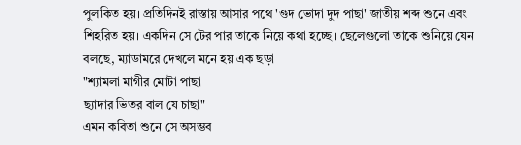পুলকিত হয়। প্রতিদিনই রাস্তায় আসার পথে 'গুদ ভোদা দুদ পাছা' জাতীয় শব্দ শুনে এবং শিহরিত হয়। একদিন সে টের পার তাকে নিয়ে কথা হচ্ছে। ছেলেগুলো তাকে শুনিয়ে যেন বলছে, ম্যাডামরে দেখলে মনে হয় এক ছড়া
"শ্যামলা মাগীর মোটা পাছা
ছ্যাদার ভিতর বাল যে চাছা"
এমন কবিতা শুনে সে অসম্ভব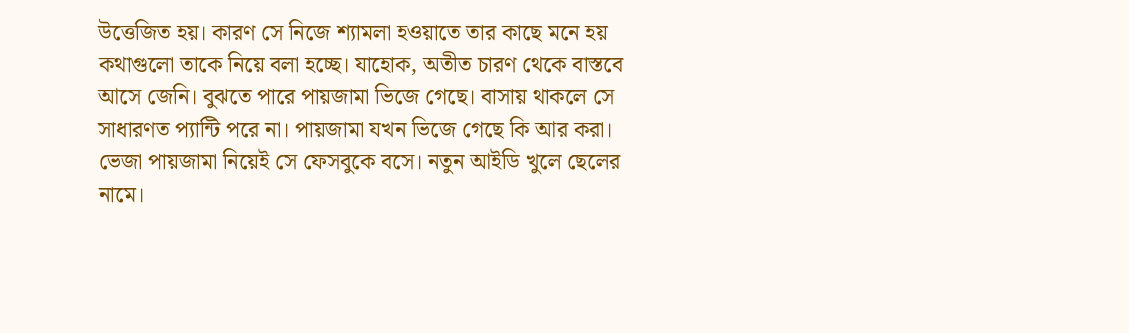উত্তেজিত হয়। কারণ সে নিজে শ্যামলা হওয়াতে তার কাছে মনে হয় কথাগুলো তাকে নিয়ে বলা হচ্ছে। যাহোক, অতীত চারণ থেকে বাস্তবে আসে জেনি। বুঝতে পারে পায়জামা ভিজে গেছে। বাসায় থাকলে সে সাধারণত প্যান্টি পরে না। পায়জামা যখন ভিজে গেছে কি আর করা। ভেজা পায়জামা নিয়েই সে ফেসবুকে বসে। নতুন আইডি খুলে ছেলের নামে।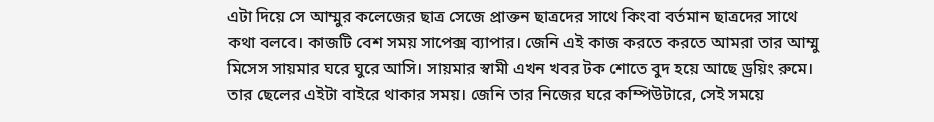এটা দিয়ে সে আম্মুর কলেজের ছাত্র সেজে প্রাক্তন ছাত্রদের সাথে কিংবা বর্তমান ছাত্রদের সাথে কথা বলবে। কাজটি বেশ সময় সাপেক্স ব্যাপার। জেনি এই কাজ করতে করতে আমরা তার আম্মু মিসেস সায়মার ঘরে ঘুরে আসি। সায়মার স্বামী এখন খবর টক শোতে বুদ হয়ে আছে ড্রয়িং রুমে। তার ছেলের এইটা বাইরে থাকার সময়। জেনি তার নিজের ঘরে কম্পিউটারে, সেই সময়ে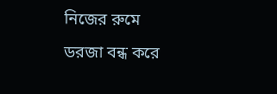নিজের রুমে ডরজা বন্ধ করে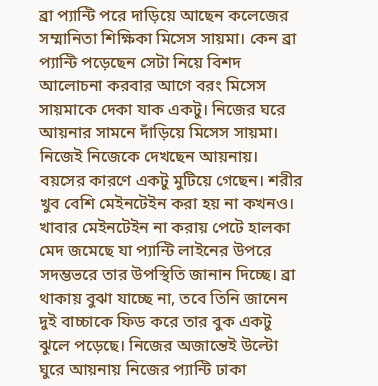ব্রা প্যান্টি পরে দাড়িয়ে আছেন কলেজের সম্মানিতা শিক্ষিকা মিসেস সায়মা। কেন ব্রা প্যান্টি পড়েছেন সেটা নিয়ে বিশদ আলোচনা করবার আগে বরং মিসেস সায়মাকে দেকা যাক একটু। নিজের ঘরে আয়নার সামনে দাঁড়িয়ে মিসেস সায়মা। নিজেই নিজেকে দেখছেন আয়নায়। বয়সের কারণে একটু মুটিয়ে গেছেন। শরীর খুব বেশি মেইনটেইন করা হয় না কখনও। খাবার মেইনটেইন না করায় পেটে হালকা মেদ জমেছে যা প্যান্টি লাইনের উপরে সদম্ভভরে তার উপস্থিতি জানান দিচ্ছে। ব্রা থাকায় বুঝা যাচ্ছে না, তবে তিনি জানেন দুই বাচ্চাকে ফিড করে তার বুক একটু ঝুলে পড়েছে। নিজের অজান্তেই উল্টো ঘুরে আয়নায় নিজের প্যান্টি ঢাকা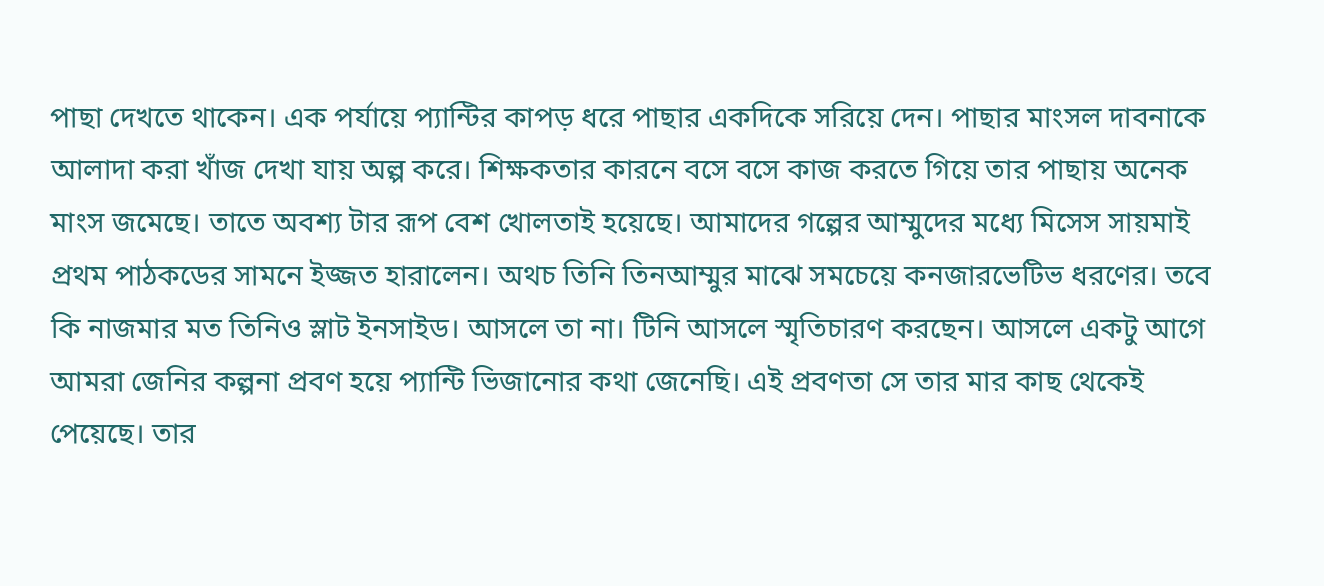পাছা দেখতে থাকেন। এক পর্যায়ে প্যান্টির কাপড় ধরে পাছার একদিকে সরিয়ে দেন। পাছার মাংসল দাবনাকে আলাদা করা খাঁজ দেখা যায় অল্প করে। শিক্ষকতার কারনে বসে বসে কাজ করতে গিয়ে তার পাছায় অনেক মাংস জমেছে। তাতে অবশ্য টার রূপ বেশ খোলতাই হয়েছে। আমাদের গল্পের আম্মুদের মধ্যে মিসেস সায়মাই প্রথম পাঠকডের সামনে ইজ্জত হারালেন। অথচ তিনি তিনআম্মুর মাঝে সমচেয়ে কনজারভেটিভ ধরণের। তবে কি নাজমার মত তিনিও স্লাট ইনসাইড। আসলে তা না। টিনি আসলে স্মৃতিচারণ করছেন। আসলে একটু আগে আমরা জেনির কল্পনা প্রবণ হয়ে প্যান্টি ভিজানোর কথা জেনেছি। এই প্রবণতা সে তার মার কাছ থেকেই পেয়েছে। তার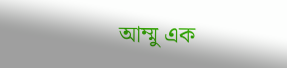আম্মু এক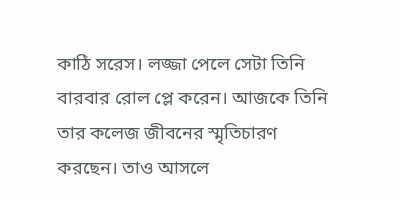কাঠি সরেস। লজ্জা পেলে সেটা তিনি বারবার রোল প্লে করেন। আজকে তিনি তার কলেজ জীবনের স্মৃতিচারণ করছেন। তাও আসলে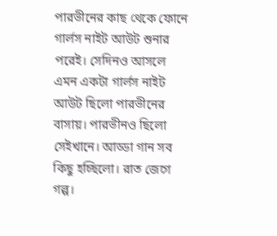পারভীনের কাছ থেকে ফোনে গার্লস নাইট আউট শুনার পরেই। সেদিনও আসলে এমন একটা গার্লস নাইট আউট ছিলো পারভীনের বাসায়। পারভীনও ছিলো সেইখানে। আড্ডা গান সব কিছু হচ্ছিলো। রাত জেগে গল্প।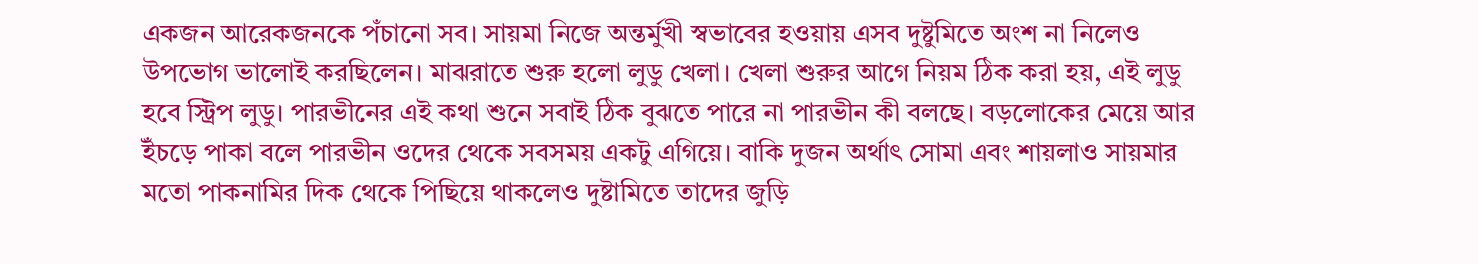একজন আরেকজনকে পঁচানো সব। সায়মা নিজে অন্তর্মুখী স্বভাবের হওয়ায় এসব দুষ্টুমিতে অংশ না নিলেও উপভোগ ভালোই করছিলেন। মাঝরাতে শুরু হলো লুডু খেলা। খেলা শুরুর আগে নিয়ম ঠিক করা হয়, এই লুডু হবে স্ট্রিপ লুডু। পারভীনের এই কথা শুনে সবাই ঠিক বুঝতে পারে না পারভীন কী বলছে। বড়লোকের মেয়ে আর ইঁচড়ে পাকা বলে পারভীন ওদের থেকে সবসময় একটু এগিয়ে। বাকি দুজন অর্থাৎ সোমা এবং শায়লাও সায়মার মতো পাকনামির দিক থেকে পিছিয়ে থাকলেও দুষ্টামিতে তাদের জুড়ি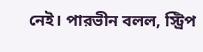নেই। পারভীন বলল, স্ট্রিপ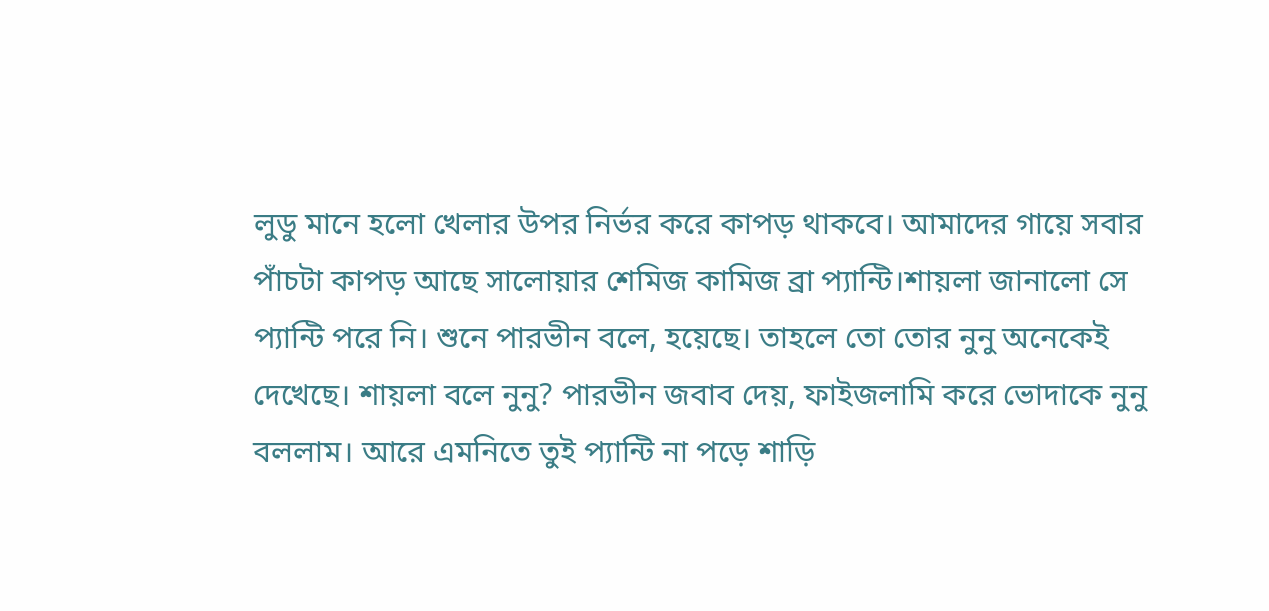লুডু মানে হলো খেলার উপর নির্ভর করে কাপড় থাকবে। আমাদের গায়ে সবার পাঁচটা কাপড় আছে সালোয়ার শেমিজ কামিজ ব্রা প্যান্টি।শায়লা জানালো সে প্যান্টি পরে নি। শুনে পারভীন বলে, হয়েছে। তাহলে তো তোর নুনু অনেকেই দেখেছে। শায়লা বলে নুনু? পারভীন জবাব দেয়, ফাইজলামি করে ভোদাকে নুনু বললাম। আরে এমনিতে তুই প্যান্টি না পড়ে শাড়ি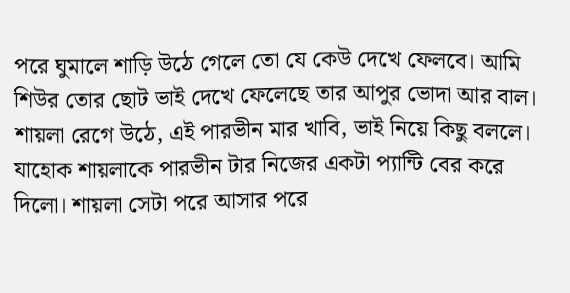পরে ঘুমালে শাড়ি উঠে গেলে তো যে কেউ দেখে ফেলবে। আমি শিউর তোর ছোট ভাই দেখে ফেলেছে তার আপুর ভোদা আর বাল। শায়লা রেগে উঠে, এই পারভীন মার খাবি, ভাই নিয়ে কিছু বললে। যাহোক শায়লাকে পারভীন টার নিজের একটা প্যান্টি বের করে দিলো। শায়লা সেটা পরে আসার পরে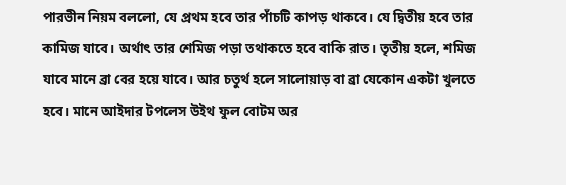পারভীন নিয়ম বললো, যে প্রথম হবে তার পাঁচটি কাপড় থাকবে। যে দ্বিতীয় হবে তার কামিজ যাবে। অর্থাৎ তার শেমিজ পড়া তথাকতে হবে বাকি রাত। তৃতীয় হলে, শমিজ যাবে মানে ব্রা বের হয়ে যাবে। আর চতুর্থ হলে সালোয়াড় বা ব্রা যেকোন একটা খুলতে হবে। মানে আইদার টপলেস উইথ ফুল বোটম অর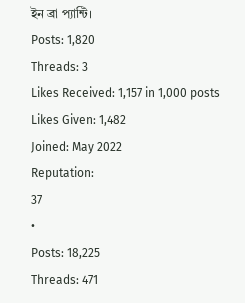ইন ব্রা প্যান্টি।
Posts: 1,820
Threads: 3
Likes Received: 1,157 in 1,000 posts
Likes Given: 1,482
Joined: May 2022
Reputation:
37
•
Posts: 18,225
Threads: 471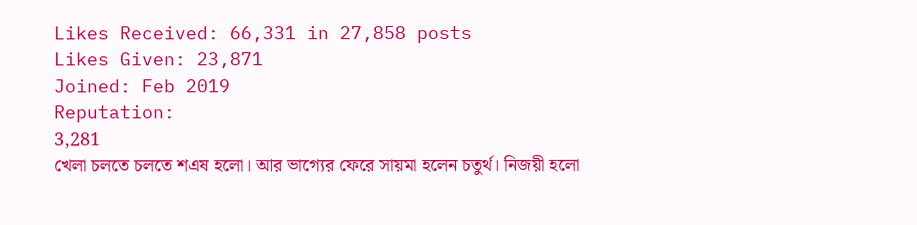Likes Received: 66,331 in 27,858 posts
Likes Given: 23,871
Joined: Feb 2019
Reputation:
3,281
খেলা চলতে চলতে শএষ হলো। আর ভাগ্যের ফেরে সায়মা হলেন চতুর্থ। নিজয়ী হলো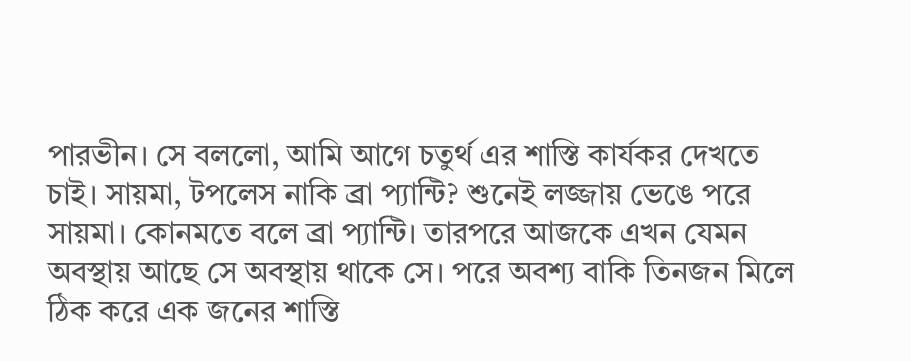পারভীন। সে বললো, আমি আগে চতুর্থ এর শাস্তি কার্যকর দেখতে চাই। সায়মা, টপলেস নাকি ব্রা প্যান্টি? শুনেই লজ্জায় ভেঙে পরে সায়মা। কোনমতে বলে ব্রা প্যান্টি। তারপরে আজকে এখন যেমন অবস্থায় আছে সে অবস্থায় থাকে সে। পরে অবশ্য বাকি তিনজন মিলে ঠিক করে এক জনের শাস্তি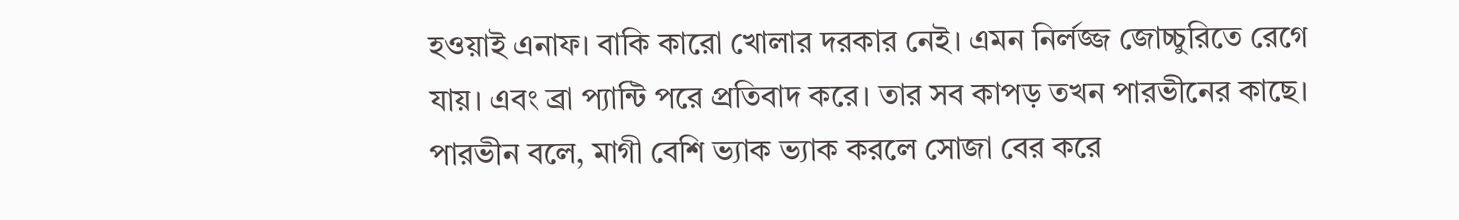হওয়াই এনাফ। বাকি কারো খোলার দরকার নেই। এমন নির্লজ্জ জোচ্চুরিতে রেগে যায়। এবং ব্রা প্যান্টি পরে প্রতিবাদ করে। তার সব কাপড় তখন পারভীনের কাছে। পারভীন বলে, মাগী বেশি ভ্যাক ভ্যাক করলে সোজা বের করে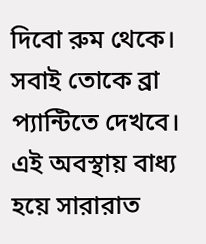দিবো রুম থেকে। সবাই তোকে ব্রা প্যান্টিতে দেখবে। এই অবস্থায় বাধ্য হয়ে সারারাত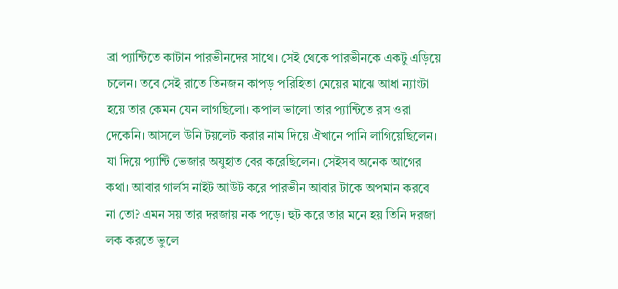ব্রা প্যান্টিতে কাটান পারভীনদের সাথে। সেই থেকে পারভীনকে একটু এড়িয়ে চলেন। তবে সেই রাতে তিনজন কাপড় পরিহিতা মেয়ের মাঝে আধা ন্যাংটা হয়ে তার কেমন যেন লাগছিলো। কপাল ভালো তার প্যান্টিতে রস ওরা দেকেনি। আসলে উনি টয়লেট করার নাম দিয়ে ঐখানে পানি লাগিয়েছিলেন। যা দিয়ে প্যান্টি ভেজার অযুহাত বের করেছিলেন। সেইসব অনেক আগের কথা। আবার গার্লস নাইট আউট করে পারভীন আবার টাকে অপমান করবে না তো? এমন সয় তার দরজায় নক পড়ে। হুট করে তার মনে হয় তিনি দরজা লক করতে ভুলে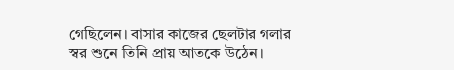গেছিলেন। বাসার কাজের ছেলটার গলার স্বর শুনে তিনি প্রায় আতকে উঠেন।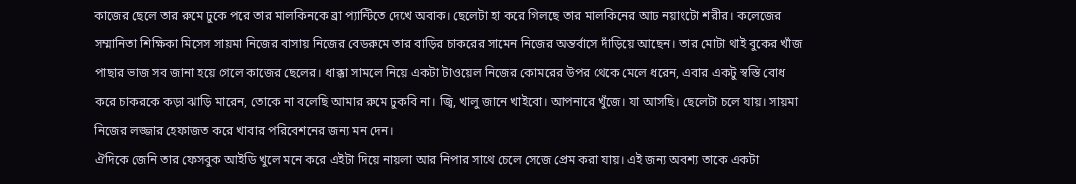কাজের ছেলে তার রুমে ঢুকে পরে তার মালকিনকে ব্রা প্যান্টিতে দেখে অবাক। ছেলেটা হা করে গিলছে তার মালকিনের আঢ নয়াংটো শরীর। কলেজের সম্মানিতা শিক্ষিকা মিসেস সায়মা নিজের বাসায় নিজের বেডরুমে তার বাড়ির চাকরের সামেন নিজের অন্তর্বাসে দাঁড়িয়ে আছেন। তার মোটা থাই বুকের খাঁজ পাছার ভাজ সব জানা হয়ে গেলে কাজের ছেলের। ধাক্কা সামলে নিয়ে একটা টাওয়েল নিজের কোমরের উপর থেকে মেলে ধরেন, এবার একটু স্বস্তি বোধ করে চাকরকে কড়া ঝাড়ি মারেন, তোকে না বলেছি আমার রুমে ঢুকবি না। জ্বি, খালু জানে খাইবো। আপনারে খুঁজে। যা আসছি। ছেলেটা চলে যায়। সায়মা নিজের লজ্জার হেফাজত করে খাবার পরিবেশনের জন্য মন দেন।
ঐদিকে জেনি তার ফেসবুক আইডি খুলে মনে করে এইটা দিয়ে নায়লা আর নিপার সাথে চেলে সেজে প্রেম করা যায়। এই জন্য অবশ্য তাকে একটা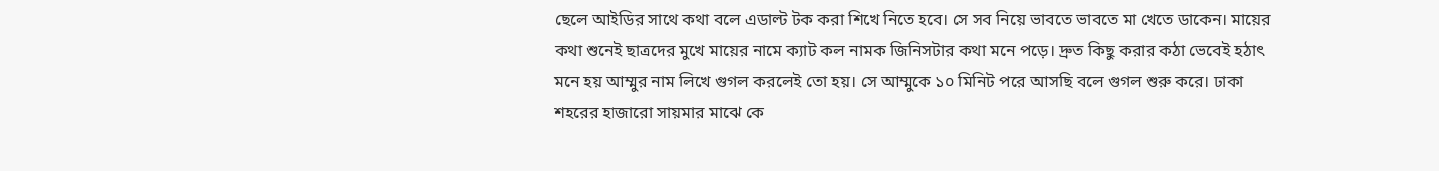ছেলে আইডির সাথে কথা বলে এডাল্ট টক করা শিখে নিতে হবে। সে সব নিয়ে ভাবতে ভাবতে মা খেতে ডাকেন। মায়ের কথা শুনেই ছাত্রদের মুখে মায়ের নামে ক্যাট কল নামক জিনিসটার কথা মনে পড়ে। দ্রুত কিছু করার কঠা ভেবেই হঠাৎ মনে হয় আম্মুর নাম লিখে গুগল করলেই তো হয়। সে আম্মুকে ১০ মিনিট পরে আসছি বলে গুগল শুরু করে। ঢাকা শহরের হাজারো সায়মার মাঝে কে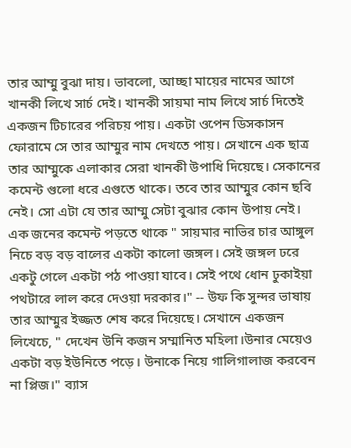তার আম্মু বুঝা দায়। ভাবলো, আচ্ছা মায়ের নামের আগে খানকী লিখে সার্চ দেই। খানকী সায়মা নাম লিখে সার্চ দিতেই একজন টিচারের পরিচয় পায়। একটা ওপেন ডিসকাসন ফোরামে সে তার আম্মুর নাম দেখতে পায়। সেখানে এক ছাত্র তার আম্মুকে এলাকার সেরা খানকী উপাধি দিয়েছে। সেকানের কমেন্ট গুলো ধরে এগুতে থাকে। তবে তার আম্মুর কোন ছবি নেই। সো এটা যে তার আম্মু সেটা বুঝার কোন উপায় নেই। এক জনের কমেন্ট পড়তে থাকে " সায়মার নাভির চার আঙ্গুল নিচে বড় বড় বালের একটা কালো জঙ্গল। সেই জঙ্গল ঢরে একটু গেলে একটা পঠ পাওয়া যাবে। সেই পথে ধোন ঢুকাইয়া পথটারে লাল করে দেওয়া দরকার।" -- উফ কি সুন্দর ভাষায় তার আম্মুর ইজ্জত শেষ করে দিয়েছে। সেখানে একজন লিখেচে, " দেখেন উনি কজন সম্মানিত মহিলা।উনার মেয়েও একটা বড় ইউনিতে পড়ে। উনাকে নিয়ে গালিগালাজ করবেন না প্লিজ।" ব্যাস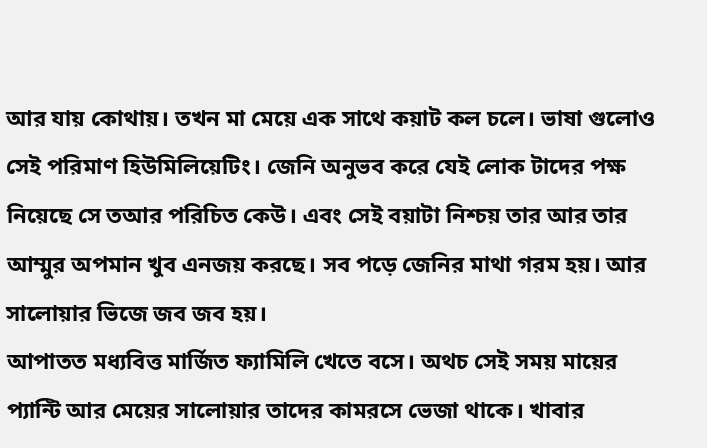আর যায় কোথায়। তখন মা মেয়ে এক সাথে কয়াট কল চলে। ভাষা গুলোও সেই পরিমাণ হিউমিলিয়েটিং। জেনি অনুভব করে যেই লোক টাদের পক্ষ নিয়েছে সে তআর পরিচিত কেউ। এবং সেই বয়াটা নিশ্চয় তার আর তার আম্মুর অপমান খুব এনজয় করছে। সব পড়ে জেনির মাথা গরম হয়। আর সালোয়ার ভিজে জব জব হয়।
আপাতত মধ্যবিত্ত মার্জিত ফ্যামিলি খেতে বসে। অথচ সেই সময় মায়ের প্যান্টি আর মেয়ের সালোয়ার তাদের কামরসে ভেজা থাকে। খাবার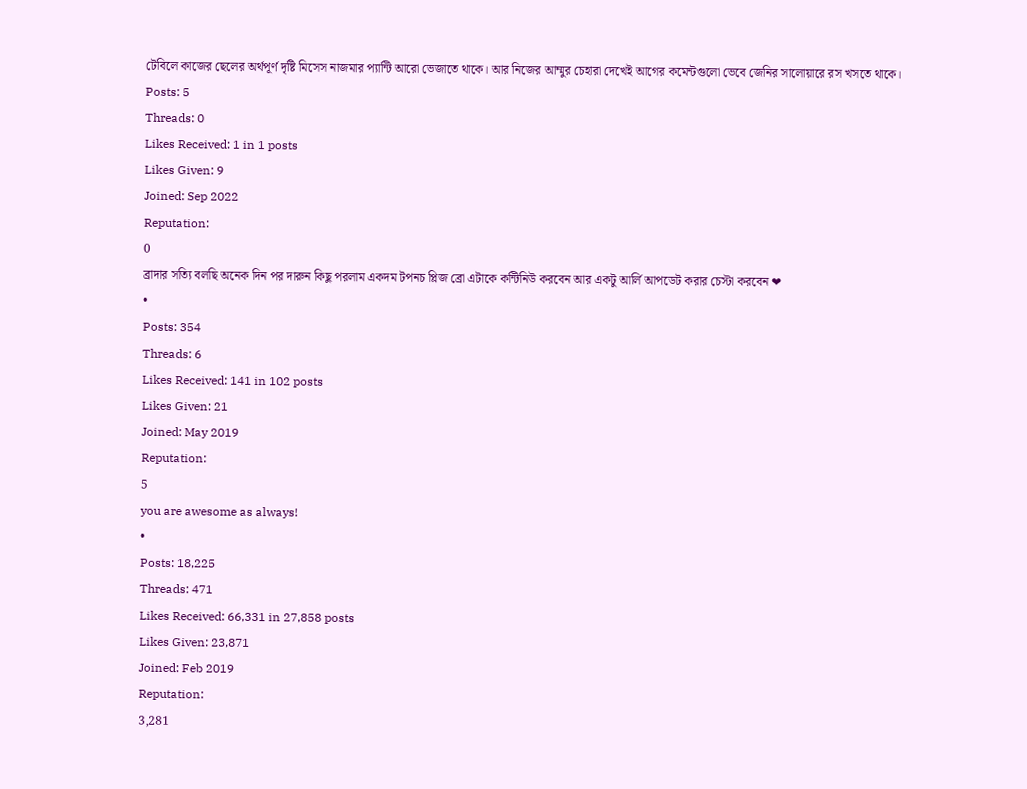টেবিলে কাজের ছেলের অর্থপূর্ণ দৃষ্টি মিসেস নাজমার প্যান্টি আরো ভেজাতে থাকে। আর নিজের আম্মুর চেহারা দেখেই আগের কমেন্টগুলো ভেবে জেনির সালোয়ারে রস খসতে থাকে।
Posts: 5
Threads: 0
Likes Received: 1 in 1 posts
Likes Given: 9
Joined: Sep 2022
Reputation:
0
ব্রাদার সত্যি বলছি অনেক দিন পর দারুন কিছু পরলাম একদম টপনচ প্লিজ ব্রো এটাকে কন্টিনিউ করবেন আর একটু আর্লি আপডেট করার চেস্টা করবেন ❤
•
Posts: 354
Threads: 6
Likes Received: 141 in 102 posts
Likes Given: 21
Joined: May 2019
Reputation:
5
you are awesome as always!
•
Posts: 18,225
Threads: 471
Likes Received: 66,331 in 27,858 posts
Likes Given: 23,871
Joined: Feb 2019
Reputation:
3,281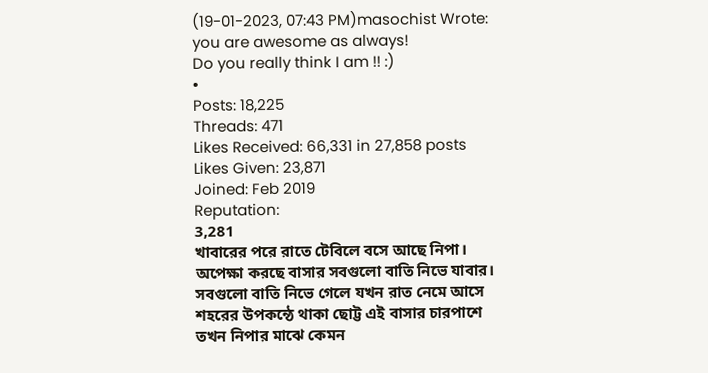(19-01-2023, 07:43 PM)masochist Wrote: you are awesome as always!
Do you really think I am !! :)
•
Posts: 18,225
Threads: 471
Likes Received: 66,331 in 27,858 posts
Likes Given: 23,871
Joined: Feb 2019
Reputation:
3,281
খাবারের পরে রাতে টেবিলে বসে আছে নিপা। অপেক্ষা করছে বাসার সবগুলো বাতি নিভে যাবার। সবগুলো বাতি নিভে গেলে যখন রাত নেমে আসে শহরের উপকন্ঠে থাকা ছোট্ট এই বাসার চারপাশে তখন নিপার মাঝে কেমন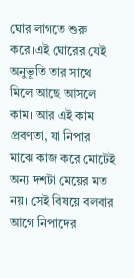ঘোর লাগতে শুরু করে।এই ঘোরের যেই অনুভূতি তার সাথে মিলে আছে আসলে কাম। আর এই কাম প্রবণতা, যা নিপার মাঝে কাজ করে মোটেই অন্য দশটা মেয়ের মত নয়। সেই বিষয়ে বলবার আগে নিপাদের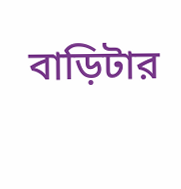বাড়িটার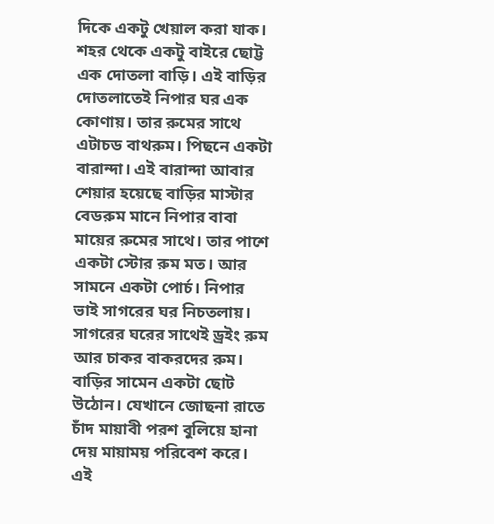দিকে একটু খেয়াল করা যাক। শহর থেকে একটু বাইরে ছোট্ট এক দোতলা বাড়ি। এই বাড়ির দোতলাতেই নিপার ঘর এক কোণায়। তার রুমের সাথে এটাচড বাথরুম। পিছনে একটা বারান্দা। এই বারান্দা আবার শেয়ার হয়েছে বাড়ির মাস্টার বেডরুম মানে নিপার বাবা মায়ের রুমের সাথে। তার পাশে একটা স্টোর রুম মত। আর সামনে একটা পোর্চ। নিপার ভাই সাগরের ঘর নিচতলায়। সাগরের ঘরের সাথেই ড্রইং রুম আর চাকর বাকরদের রুম। বাড়ির সামেন একটা ছোট উঠোন। যেখানে জোছনা রাতে চাঁদ মায়াবী পরশ বুলিয়ে হানা দেয় মায়াময় পরিবেশ করে। এই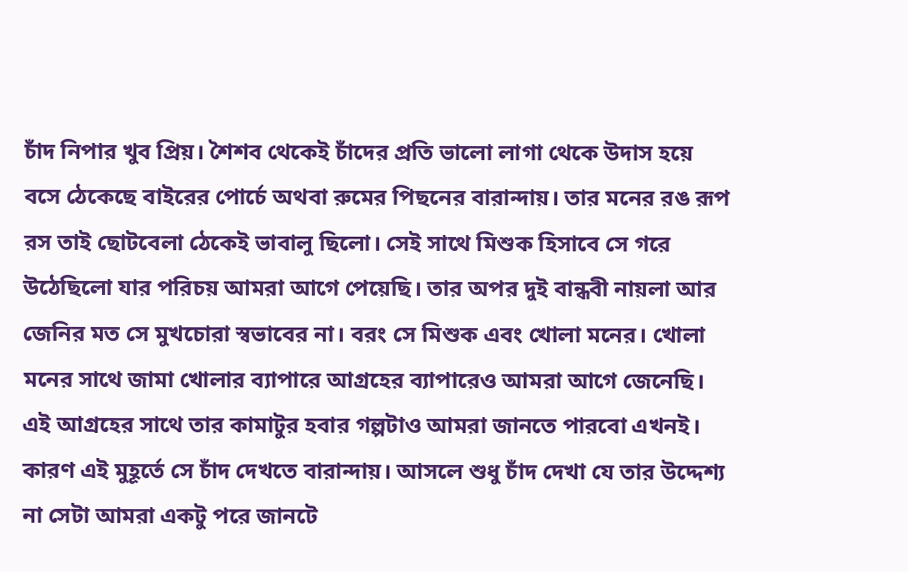চাঁদ নিপার খুব প্রিয়। শৈশব থেকেই চাঁদের প্রতি ভালো লাগা থেকে উদাস হয়ে বসে ঠেকেছে বাইরের পোর্চে অথবা রুমের পিছনের বারান্দায়। তার মনের রঙ রূপ রস তাই ছোটবেলা ঠেকেই ভাবালু ছিলো। সেই সাথে মিশুক হিসাবে সে গরে উঠেছিলো যার পরিচয় আমরা আগে পেয়েছি। তার অপর দুই বান্ধবী নায়লা আর জেনির মত সে মুখচোরা স্বভাবের না। বরং সে মিশুক এবং খোলা মনের। খোলা মনের সাথে জামা খোলার ব্যাপারে আগ্রহের ব্যাপারেও আমরা আগে জেনেছি। এই আগ্রহের সাথে তার কামাটুর হবার গল্পটাও আমরা জানতে পারবো এখনই। কারণ এই মুহূর্তে সে চাঁদ দেখতে বারান্দায়। আসলে শুধু চাঁদ দেখা যে তার উদ্দেশ্য না সেটা আমরা একটু পরে জানটে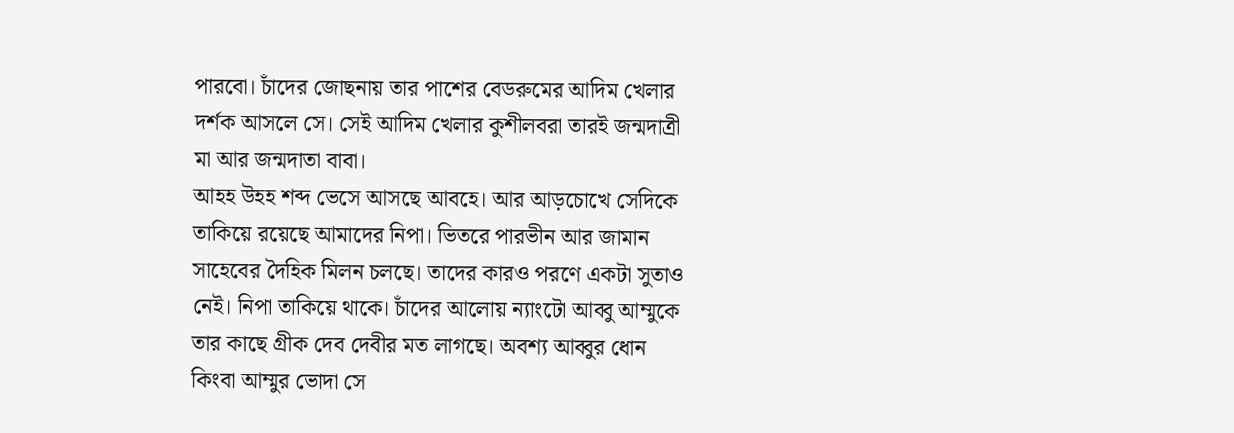পারবো। চাঁদের জোছনায় তার পাশের বেডরুমের আদিম খেলার দর্শক আসলে সে। সেই আদিম খেলার কুশীলবরা তারই জন্মদাত্রী মা আর জন্মদাতা বাবা।
আহহ উহহ শব্দ ভেসে আসছে আবহে। আর আড়চোখে সেদিকে তাকিয়ে রয়েছে আমাদের নিপা। ভিতরে পারভীন আর জামান সাহেবের দৈহিক মিলন চলছে। তাদের কারও পরণে একটা সুতাও নেই। নিপা তাকিয়ে থাকে। চাঁদের আলোয় ন্যাংটো আব্বু আম্মুকে তার কাছে গ্রীক দেব দেবীর মত লাগছে। অবশ্য আব্বুর ধোন কিংবা আম্মুর ভোদা সে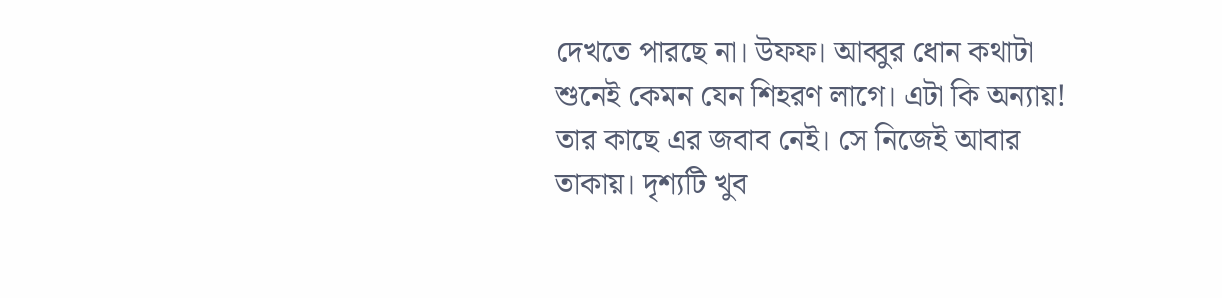দেখতে পারছে না। উফফ। আব্বুর ধোন কথাটা শুনেই কেমন যেন শিহরণ লাগে। এটা কি অন্যায়! তার কাছে এর জবাব নেই। সে নিজেই আবার তাকায়। দৃশ্যটি খুব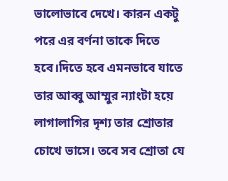ভালোভাবে দেখে। কারন একটু পরে এর বর্ণনা তাকে দিতে হবে।দিতে হবে এমনভাবে যাতে তার আব্বু আম্মুর ন্যাংটা হয়ে লাগালাগির দৃশ্য তার শ্রোতার চোখে ভাসে। তবে সব শ্রোতা যে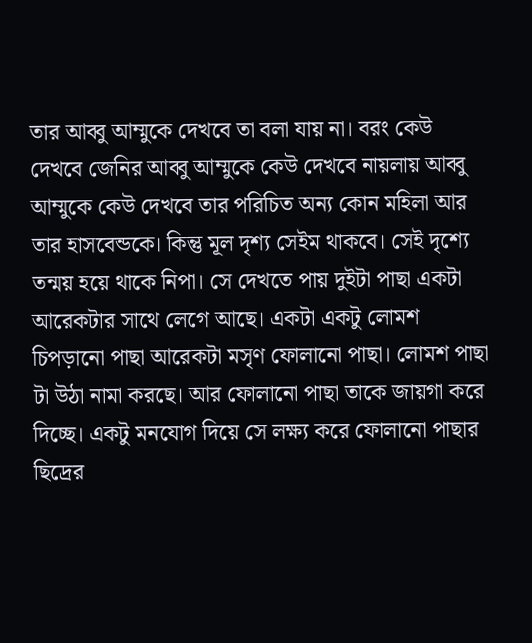তার আব্বু আম্মুকে দেখবে তা বলা যায় না। বরং কেউ দেখবে জেনির আব্বু আম্মুকে কেউ দেখবে নায়লায় আব্বু আম্মুকে কেউ দেখবে তার পরিচিত অন্য কোন মহিলা আর তার হাসবেন্ডকে। কিন্তু মূল দৃশ্য সেইম থাকবে। সেই দৃশ্যে তন্ময় হয়ে থাকে নিপা। সে দেখতে পায় দুইটা পাছা একটা আরেকটার সাথে লেগে আছে। একটা একটু লোমশ চিপড়ানো পাছা আরেকটা মসৃণ ফোলানো পাছা। লোমশ পাছা টা উঠা নামা করছে। আর ফোলানো পাছা তাকে জায়গা করে দিচ্ছে। একটু মনযোগ দিয়ে সে লক্ষ্য করে ফোলানো পাছার ছিদ্রের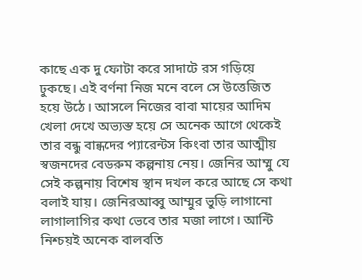কাছে এক দু ফোটা করে সাদাটে রস গড়িয়ে ঢুকছে। এই বর্ণনা নিজ মনে বলে সে উত্তেজিত হয়ে উঠে। আসলে নিজের বাবা মায়ের আদিম খেলা দেখে অভ্যস্ত হয়ে সে অনেক আগে থেকেই তার বন্ধু বান্ধদের প্যারেন্টস কিংবা তার আত্মীয় স্বজনদের বেডরুম কল্পনায় নেয়। জেনির আম্মু যে সেই কল্পনায় বিশেষ স্থান দখল করে আছে সে কথা বলাই যায়। জেনিরআব্বু আম্মুর ভুড়ি লাগানো লাগালাগির কথা ভেবে তার মজা লাগে। আন্টি নিশ্চয়ই অনেক বালবতি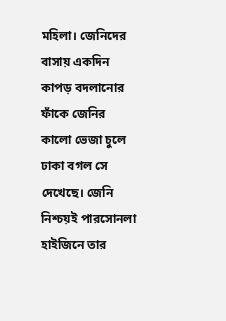মহিলা। জেনিদের বাসায় একদিন কাপড় বদলানোর ফাঁকে জেনির কালো ভেজা চুলে ঢাকা বগল সে দেখেছে। জেনি নিশ্চয়ই পারসোনলা হাইজিনে তার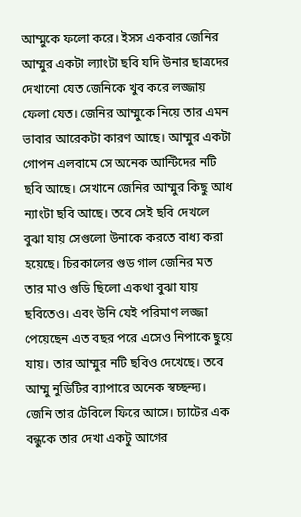আম্মুকে ফলো করে। ইসস একবার জেনির আম্মুর একটা ল্যাংটা ছবি যদি উনার ছাত্রদের দেখানো যেত জেনিকে খুব করে লজ্জায় ফেলা যেত। জেনির আম্মুকে নিয়ে তার এমন ভাবার আরেকটা কারণ আছে। আম্মুর একটা গোপন এলবামে সে অনেক আন্টিদের নটি ছবি আছে। সেখানে জেনির আম্মুর কিছু আধ ন্যাংটা ছবি আছে। তবে সেই ছবি দেখলে বুঝা যায় সেগুলো উনাকে করতে বাধ্য করা হয়েছে। চিরকালের গুড গাল জেনির মত তার মাও গুডি ছিলো একথা বুঝা যায় ছবিতেও। এবং উনি যেই পরিমাণ লজ্জা পেয়েছেন এত বছর পরে এসেও নিপাকে ছুয়ে যায়। তার আম্মুর নটি ছবিও দেখেছে। তবে আম্মু নুডিটির ব্যাপারে অনেক স্বচ্ছন্দ্য।
জেনি তার টেবিলে ফিরে আসে। চ্যাটের এক বন্ধুকে তার দেখা একটু আগের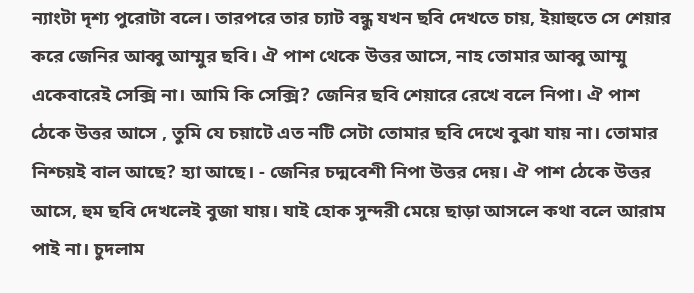ন্যাংটা দৃশ্য পুরোটা বলে। তারপরে তার চ্যাট বন্ধু যখন ছবি দেখতে চায়, ইয়াহুতে সে শেয়ার করে জেনির আব্বু আম্মুর ছবি। ঐ পাশ থেকে উত্তর আসে, নাহ তোমার আব্বু আম্মু একেবারেই সেক্সি না। আমি কি সেক্সি? জেনির ছবি শেয়ারে রেখে বলে নিপা। ঐ পাশ ঠেকে উত্তর আসে , তুমি যে চয়াটে এত নটি সেটা তোমার ছবি দেখে বুঝা যায় না। তোমার নিশ্চয়ই বাল আছে? হ্যা আছে। - জেনির চদ্মবেশী নিপা উত্তর দেয়। ঐ পাশ ঠেকে উত্তর আসে, হুম ছবি দেখলেই বুজা যায়। যাই হোক সুন্দরী মেয়ে ছাড়া আসলে কথা বলে আরাম পাই না। চুদলাম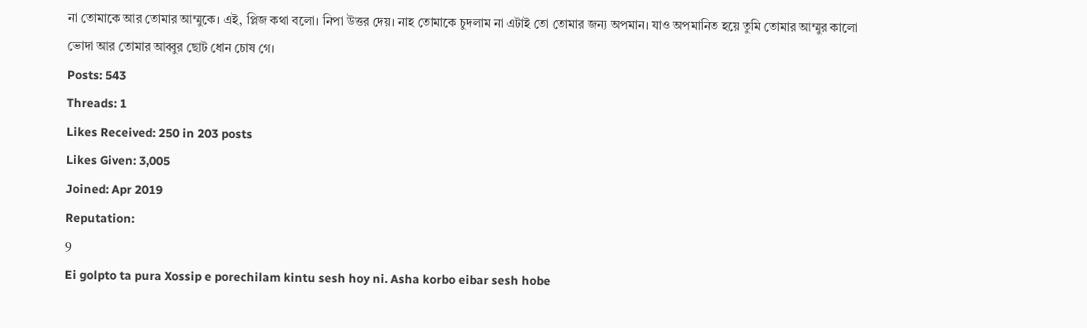না তোমাকে আর তোমার আম্মুকে। এই, প্লিজ কথা বলো। নিপা উত্তর দেয়। নাহ তোমাকে চুদলাম না এটাই তো তোমার জন্য অপমান। যাও অপমানিত হয়ে তুমি তোমার আম্মুর কালো ভোদা আর তোমার আব্বুর ছোট ধোন চোষ গে।
Posts: 543
Threads: 1
Likes Received: 250 in 203 posts
Likes Given: 3,005
Joined: Apr 2019
Reputation:
9
Ei golpto ta pura Xossip e porechilam kintu sesh hoy ni. Asha korbo eibar sesh hobe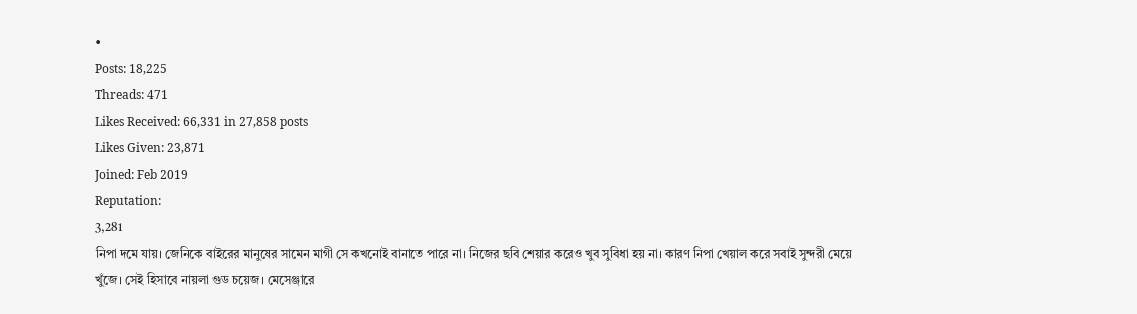•
Posts: 18,225
Threads: 471
Likes Received: 66,331 in 27,858 posts
Likes Given: 23,871
Joined: Feb 2019
Reputation:
3,281
নিপা দমে যায়। জেনিকে বাইরের মানুষের সামেন মাগী সে কখনোই বানাতে পারে না। নিজের ছবি শেয়ার করেও খুব সুবিধা হয় না। কারণ নিপা খেয়াল করে সবাই সুন্দরী মেয়ে খুঁজে। সেই হিসাবে নায়লা গুড চয়েজ। মেসেঞ্জারে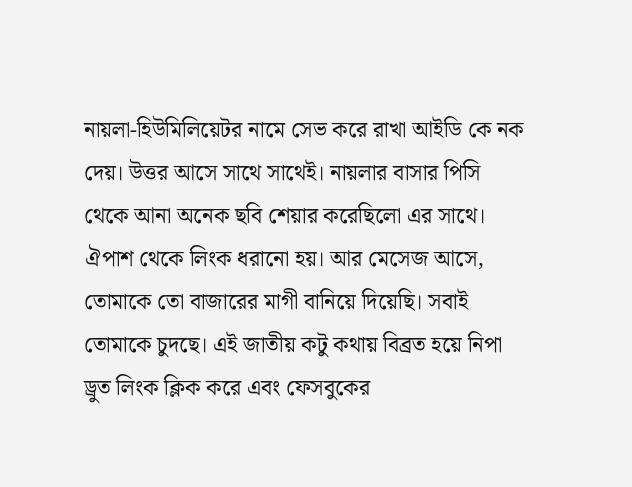নায়লা-হিউমিলিয়েটর নামে সেভ করে রাখা আইডি কে নক দেয়। উত্তর আসে সাথে সাথেই। নায়লার বাসার পিসি থেকে আনা অনেক ছবি শেয়ার করেছিলো এর সাথে। ঐপাশ থেকে লিংক ধরানো হয়। আর মেসেজ আসে, তোমাকে তো বাজারের মাগী বানিয়ে দিয়েছি। সবাই তোমাকে চুদছে। এই জাতীয় কটু কথায় বিব্রত হয়ে নিপা ড্রুত লিংক ক্লিক করে এবং ফেসবুকের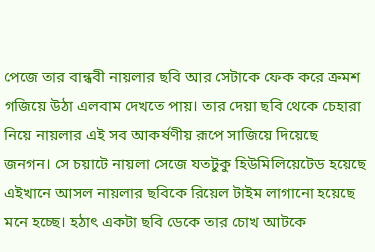পেজে তার বান্ধবী নায়লার ছবি আর সেটাকে ফেক করে ক্রমশ গজিয়ে উঠা এলবাম দেখতে পায়। তার দেয়া ছবি থেকে চেহারা নিয়ে নায়লার এই সব আকর্ষণীয় রূপে সাজিয়ে দিয়েছে জনগন। সে চয়াটে নায়লা সেজে যতটুকু হিউমিলিয়েটেড হয়েছে এইখানে আসল নায়লার ছবিকে রিয়েল টাইম লাগানো হয়েছে মনে হচ্ছে। হঠাৎ একটা ছবি ডেকে তার চোখ আটকে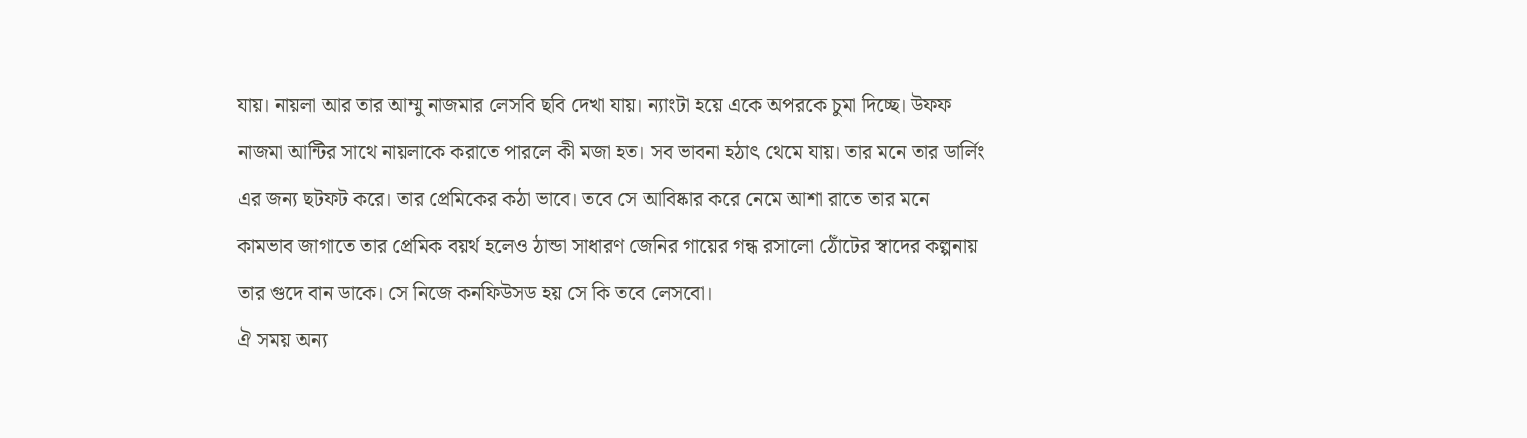যায়। নায়লা আর তার আম্মু নাজমার লেসবি ছবি দেখা যায়। ন্যাংটা হয়ে একে অপরকে চুমা দিচ্ছে। উফফ নাজমা আন্টির সাথে নায়লাকে করাতে পারলে কী মজা হত। সব ভাবনা হঠাৎ থেমে যায়। তার মনে তার ডার্লিং এর জন্য ছটফট করে। তার প্রেমিকের কঠা ভাবে। তবে সে আবিষ্কার করে নেমে আশা রাতে তার মনে কামভাব জাগাতে তার প্রেমিক বয়র্থ হলেও ঠান্ডা সাধারণ জেনির গায়ের গন্ধ রসালো ঠোঁটের স্বাদের কল্পনায় তার গুদে বান ডাকে। সে নিজে কনফিউসড হয় সে কি তবে লেসবো।
ঐ সময় অন্য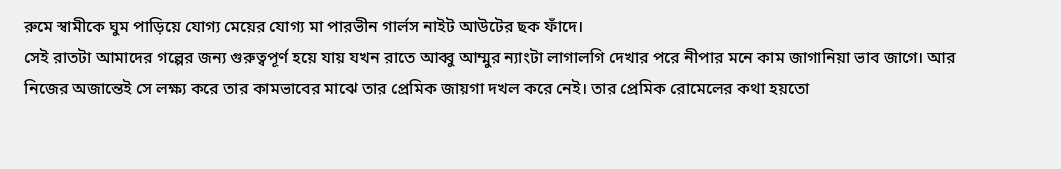রুমে স্বামীকে ঘুম পাড়িয়ে যোগ্য মেয়ের যোগ্য মা পারভীন গার্লস নাইট আউটের ছক ফাঁদে।
সেই রাতটা আমাদের গল্পের জন্য গুরুত্বপূর্ণ হয়ে যায় যখন রাতে আব্বু আম্মুর ন্যাংটা লাগালগি দেখার পরে নীপার মনে কাম জাগানিয়া ভাব জাগে। আর নিজের অজান্তেই সে লক্ষ্য করে তার কামভাবের মাঝে তার প্রেমিক জায়গা দখল করে নেই। তার প্রেমিক রোমেলের কথা হয়তো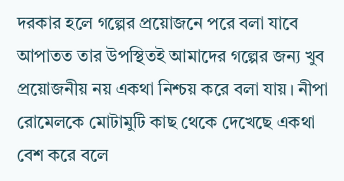দরকার হলে গল্পের প্রয়োজনে পরে বলা যাবে আপাতত তার উপস্থিতই আমাদের গল্পের জন্য খুব প্রয়োজনীয় নয় একথা নিশ্চয় করে বলা যায়। নীপা রোমেলকে মোটামুটি কাছ থেকে দেখেছে একথা বেশ করে বলে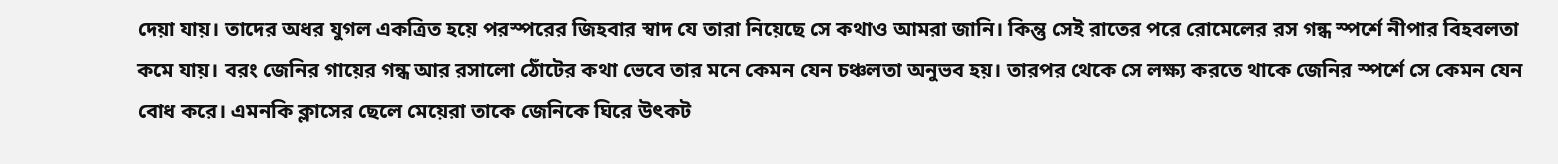দেয়া যায়। তাদের অধর যুগল একত্রিত হয়ে পরস্পরের জিহবার স্বাদ যে তারা নিয়েছে সে কথাও আমরা জানি। কিন্তু সেই রাতের পরে রোমেলের রস গন্ধ স্পর্শে নীপার বিহবলতা কমে যায়। বরং জেনির গায়ের গন্ধ আর রসালো ঠোঁটের কথা ভেবে তার মনে কেমন যেন চঞ্চলতা অনুভব হয়। তারপর থেকে সে লক্ষ্য করতে থাকে জেনির স্পর্শে সে কেমন যেন বোধ করে। এমনকি ক্লাসের ছেলে মেয়েরা তাকে জেনিকে ঘিরে উৎকট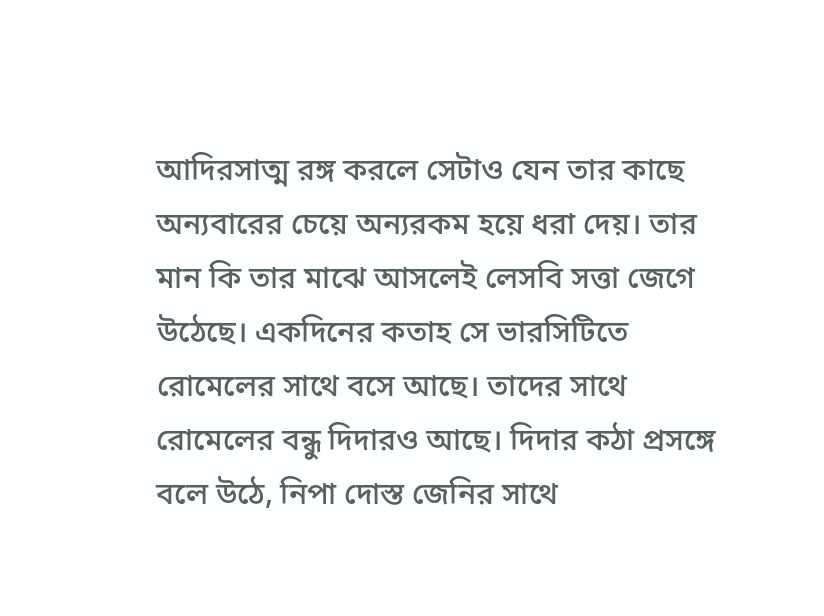আদিরসাত্ম রঙ্গ করলে সেটাও যেন তার কাছে অন্যবারের চেয়ে অন্যরকম হয়ে ধরা দেয়। তার মান কি তার মাঝে আসলেই লেসবি সত্তা জেগে উঠেছে। একদিনের কতাহ সে ভারসিটিতে রোমেলের সাথে বসে আছে। তাদের সাথে রোমেলের বন্ধু দিদারও আছে। দিদার কঠা প্রসঙ্গে বলে উঠে, নিপা দোস্ত জেনির সাথে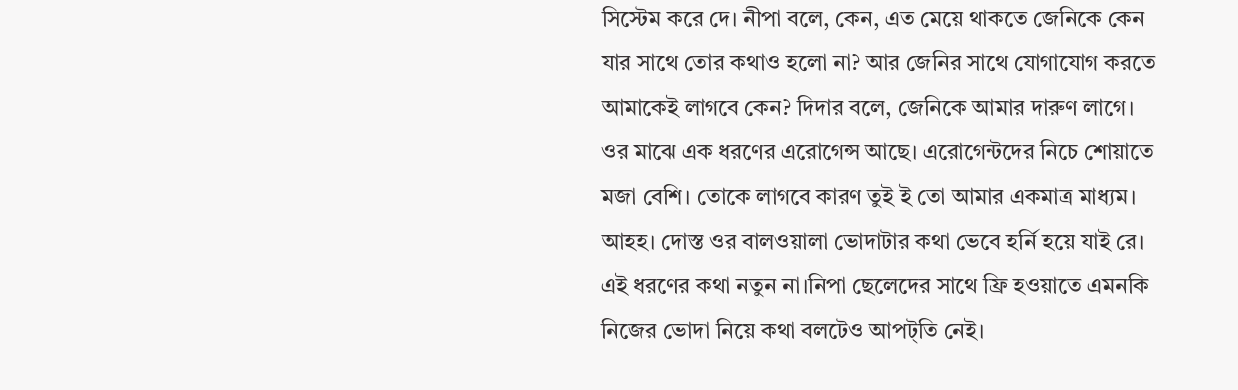সিস্টেম করে দে। নীপা বলে, কেন, এত মেয়ে থাকতে জেনিকে কেন যার সাথে তোর কথাও হলো না? আর জেনির সাথে যোগাযোগ করতে আমাকেই লাগবে কেন? দিদার বলে, জেনিকে আমার দারুণ লাগে। ওর মাঝে এক ধরণের এরোগেন্স আছে। এরোগেন্টদের নিচে শোয়াতে মজা বেশি। তোকে লাগবে কারণ তুই ই তো আমার একমাত্র মাধ্যম। আহহ। দোস্ত ওর বালওয়ালা ভোদাটার কথা ভেবে হর্নি হয়ে যাই রে। এই ধরণের কথা নতুন না।নিপা ছেলেদের সাথে ফ্রি হওয়াতে এমনকি নিজের ভোদা নিয়ে কথা বলটেও আপট্তি নেই।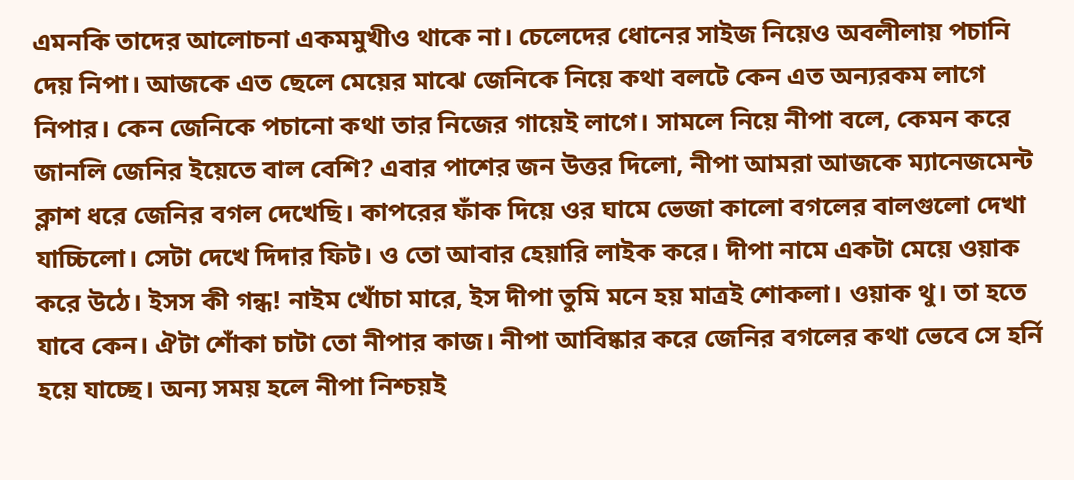এমনকি তাদের আলোচনা একমমুখীও থাকে না। চেলেদের ধোনের সাইজ নিয়েও অবলীলায় পচানি দেয় নিপা। আজকে এত ছেলে মেয়ের মাঝে জেনিকে নিয়ে কথা বলটে কেন এত অন্যরকম লাগে নিপার। কেন জেনিকে পচানো কথা তার নিজের গায়েই লাগে। সামলে নিয়ে নীপা বলে, কেমন করে জানলি জেনির ইয়েতে বাল বেশি? এবার পাশের জন উত্তর দিলো, নীপা আমরা আজকে ম্যানেজমেন্ট ক্লাশ ধরে জেনির বগল দেখেছি। কাপরের ফাঁক দিয়ে ওর ঘামে ভেজা কালো বগলের বালগুলো দেখা যাচ্চিলো। সেটা দেখে দিদার ফিট। ও তো আবার হেয়ারি লাইক করে। দীপা নামে একটা মেয়ে ওয়াক করে উঠে। ইসস কী গন্ধ! নাইম খোঁচা মারে, ইস দীপা তুমি মনে হয় মাত্রই শোকলা। ওয়াক থু। তা হতে যাবে কেন। ঐটা শোঁকা চাটা তো নীপার কাজ। নীপা আবিষ্কার করে জেনির বগলের কথা ভেবে সে হর্নি হয়ে যাচ্ছে। অন্য সময় হলে নীপা নিশ্চয়ই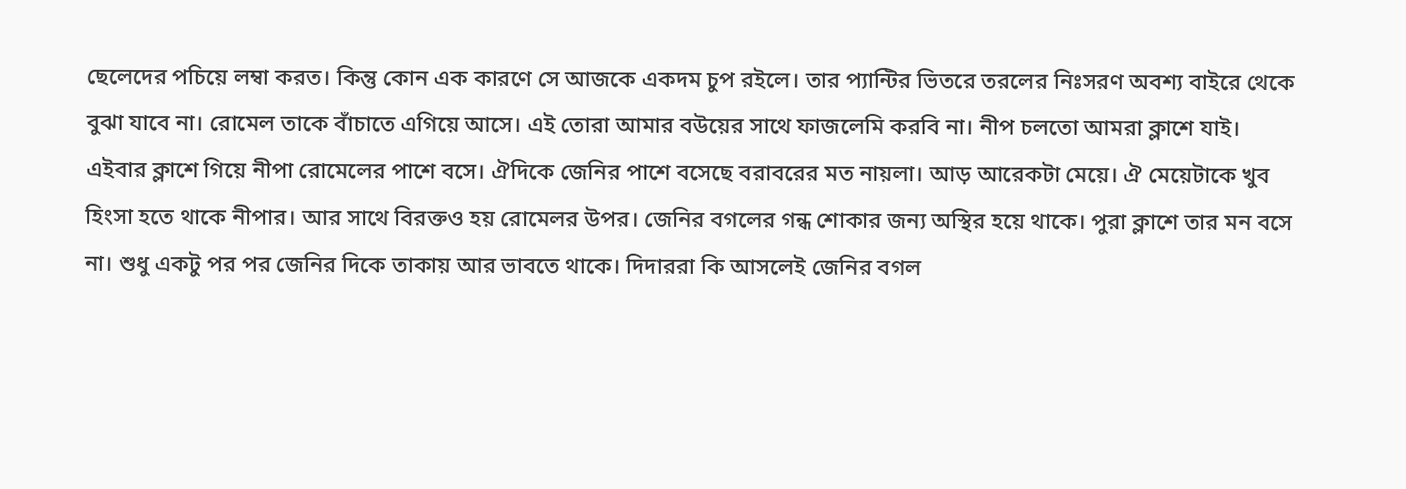ছেলেদের পচিয়ে লম্বা করত। কিন্তু কোন এক কারণে সে আজকে একদম চুপ রইলে। তার প্যান্টির ভিতরে তরলের নিঃসরণ অবশ্য বাইরে থেকে বুঝা যাবে না। রোমেল তাকে বাঁচাতে এগিয়ে আসে। এই তোরা আমার বউয়ের সাথে ফাজলেমি করবি না। নীপ চলতো আমরা ক্লাশে যাই।
এইবার ক্লাশে গিয়ে নীপা রোমেলের পাশে বসে। ঐদিকে জেনির পাশে বসেছে বরাবরের মত নায়লা। আড় আরেকটা মেয়ে। ঐ মেয়েটাকে খুব হিংসা হতে থাকে নীপার। আর সাথে বিরক্তও হয় রোমেলর উপর। জেনির বগলের গন্ধ শোকার জন্য অস্থির হয়ে থাকে। পুরা ক্লাশে তার মন বসে না। শুধু একটু পর পর জেনির দিকে তাকায় আর ভাবতে থাকে। দিদাররা কি আসলেই জেনির বগল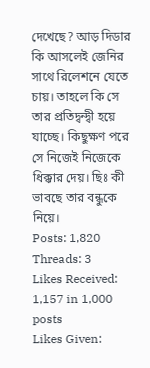দেখেছে? আড় দিডার কি আসলেই জেনির সাথে রিলেশনে যেতে চায়। তাহলে কি সে তার প্রতিদ্বন্দ্বী হয়ে যাচ্ছে। কিছুক্ষণ পরে সে নিজেই নিজেকে ধিক্কার দেয়। ছিঃ কী ভাবছে তার বন্ধুকে নিয়ে।
Posts: 1,820
Threads: 3
Likes Received: 1,157 in 1,000 posts
Likes Given: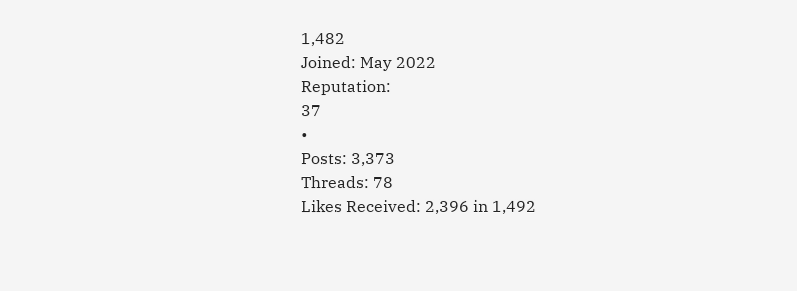1,482
Joined: May 2022
Reputation:
37
•
Posts: 3,373
Threads: 78
Likes Received: 2,396 in 1,492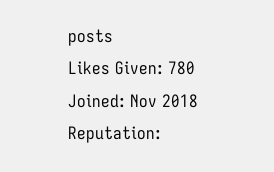posts
Likes Given: 780
Joined: Nov 2018
Reputation: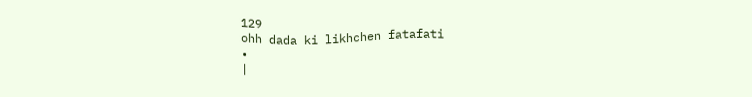129
ohh dada ki likhchen fatafati
•
|